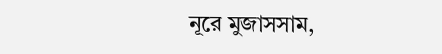নূরে মুজাসসাম,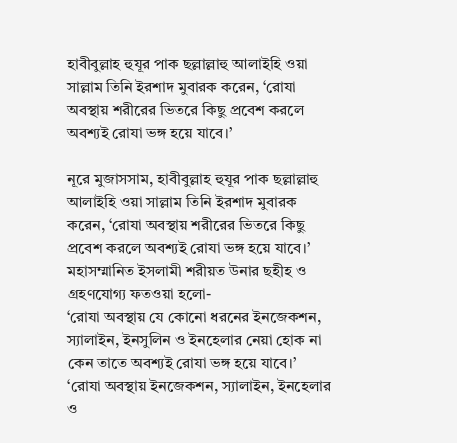হাবীবুল্লাহ হুযূর পাক ছল্লাল্লাহু আলাইহি ওয়া সাল্লাম তিনি ইরশাদ মুবারক করেন, ‘রোযা অবস্থায় শরীরের ভিতরে কিছু প্রবেশ করলে অবশ্যই রোযা ভঙ্গ হয়ে যাবে।’

নূরে মুজাসসাম, হাবীবুল্লাহ হুযূর পাক ছল্লাল্লাহু আলাইহি ওয়া সাল্লাম তিনি ইরশাদ মুবারক করেন, ‘রোযা অবস্থায় শরীরের ভিতরে কিছু প্রবেশ করলে অবশ্যই রোযা ভঙ্গ হয়ে যাবে।’
মহাসম্মানিত ইসলামী শরীয়ত উনার ছহীহ ও গ্রহণযোগ্য ফতওয়া হলো-
‘রোযা অবস্থায় যে কোনো ধরনের ইনজেকশন, স্যালাইন, ইনসুলিন ও ইনহেলার নেয়া হোক না কেন তাতে অবশ্যই রোযা ভঙ্গ হয়ে যাবে।’
‘রোযা অবস্থায় ইনজেকশন, স্যালাইন, ইনহেলার ও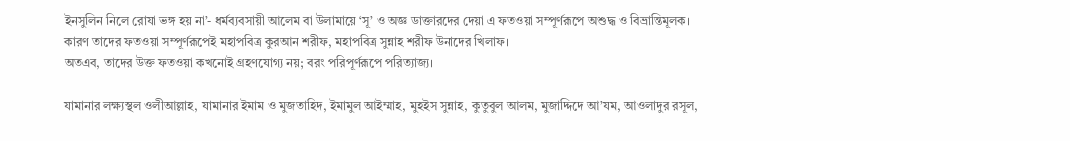ইনসুলিন নিলে রোযা ভঙ্গ হয় না’- ধর্মব্যবসায়ী আলেম বা উলামায়ে ‘সূ’ ও অজ্ঞ ডাক্তারদের দেয়া এ ফতওয়া সম্পূর্ণরূপে অশুদ্ধ ও বিভ্রান্তিমূলক।
কারণ তাদের ফতওয়া সম্পূর্ণরূপেই মহাপবিত্র কুরআন শরীফ, মহাপবিত্র সুন্নাহ শরীফ উনাদের খিলাফ।
অতএব, তাদের উক্ত ফতওয়া কখনোই গ্রহণযোগ্য নয়; বরং পরিপূর্ণরূপে পরিত্যাজ্য।

যামানার লক্ষ্যস্থল ওলীআল্লাহ, যামানার ইমাম ও মুজতাহিদ, ইমামুল আইম্মাহ, মুহইস সুন্নাহ, কুতুবুল আলম, মুজাদ্দিদে আ’যম, আওলাদুর রসূল,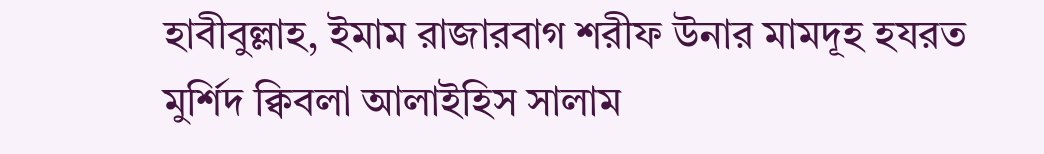হাবীবুল্লাহ, ইমাম রাজারবাগ শরীফ উনার মামদূহ হযরত মুর্শিদ ক্বিবলা আলাইহিস সালাম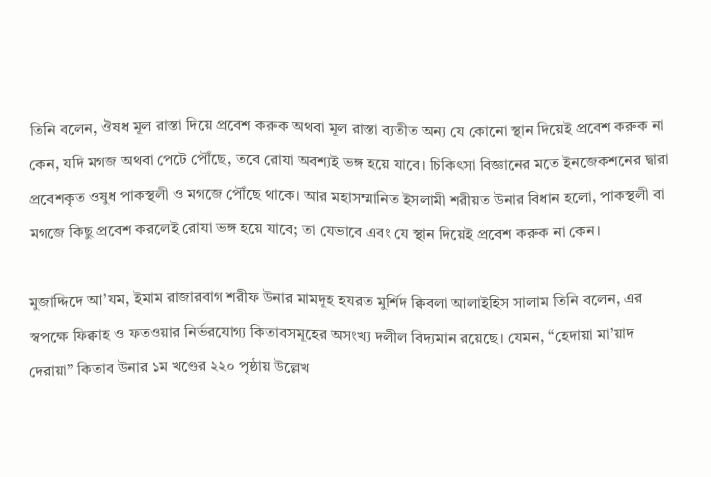তিনি বলেন, ঔষধ মূল রাস্তা দিয়ে প্রবেশ করুক অথবা মূল রাস্তা ব্যতীত অন্য যে কোনো স্থান দিয়েই প্রবেশ করুক না কেন, যদি মগজ অথবা পেটে পৌঁছে, তবে রোযা অবশ্যই ভঙ্গ হয়ে যাবে। চিকিৎসা বিজ্ঞানের মতে ইনজেকশনের দ্বারা প্রবেশকৃত ওষুধ পাকস্থলী ও মগজে পৌঁছে থাকে। আর মহাসম্মানিত ইসলামী শরীয়ত উনার বিধান হলো, পাকস্থলী বা মগজে কিছু প্রবেশ করলেই রোযা ভঙ্গ হয়ে যাবে; তা যেভাবে এবং যে স্থান দিয়েই প্রবেশ করুক না কেন।

মুজাদ্দিদে আ’যম, ইমাম রাজারবাগ শরীফ উনার মামদূহ হযরত মুর্শিদ ক্বিবলা আলাইহিস সালাম তিনি বলেন, এর স্বপক্ষে ফিক্বাহ ও ফতওয়ার নির্ভরযোগ্য কিতাবসমূহের অসংখ্য দলীল বিদ্যমান রয়েছে। যেমন, “হেদায়া মা’য়াদ দেরায়া” কিতাব উনার ১ম খণ্ডের ২২০ পৃষ্ঠায় উল্লেখ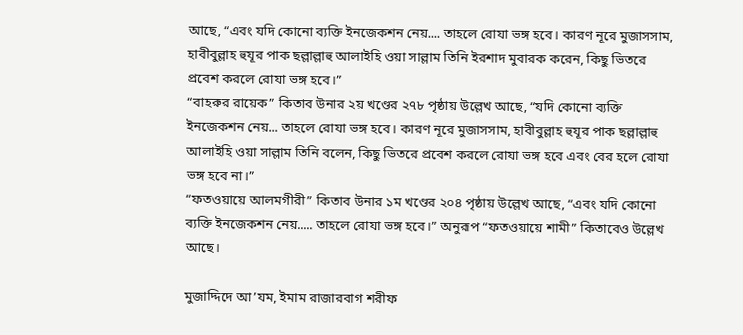আছে, “এবং যদি কোনো ব্যক্তি ইনজেকশন নেয়.... তাহলে রোযা ভঙ্গ হবে। কারণ নূরে মুজাসসাম, হাবীবুল্লাহ হুযূর পাক ছল্লাল্লাহু আলাইহি ওয়া সাল্লাম তিনি ইরশাদ মুবারক করেন, কিছু ভিতরে প্রবেশ করলে রোযা ভঙ্গ হবে।”
“বাহরুর রায়েক” কিতাব উনার ২য় খণ্ডের ২৭৮ পৃষ্ঠায় উল্লেখ আছে, “যদি কোনো ব্যক্তি ইনজেকশন নেয়... তাহলে রোযা ভঙ্গ হবে। কারণ নূরে মুজাসসাম, হাবীবুল্লাহ হুযূর পাক ছল্লাল্লাহু আলাইহি ওয়া সাল্লাম তিনি বলেন, কিছু ভিতরে প্রবেশ করলে রোযা ভঙ্গ হবে এবং বের হলে রোযা ভঙ্গ হবে না।”
“ফতওয়ায়ে আলমগীরী” কিতাব উনার ১ম খণ্ডের ২০৪ পৃষ্ঠায় উল্লেখ আছে, “এবং যদি কোনো ব্যক্তি ইনজেকশন নেয়..... তাহলে রোযা ভঙ্গ হবে।” অনুরূপ “ফতওয়ায়ে শামী” কিতাবেও উল্লেখ আছে।

মুজাদ্দিদে আ’যম, ইমাম রাজারবাগ শরীফ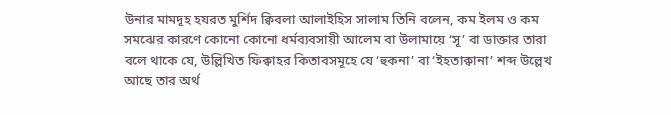উনার মামদূহ হযরত মুর্শিদ ক্বিবলা আলাইহিস সালাম তিনি বলেন, কম ইলম ও কম সমঝের কারণে কোনো কোনো ধর্মব্যবসায়ী আলেম বা উলামায়ে ‘সূ’ বা ডাক্তার তারা বলে থাকে যে, উল্লিখিত ফিক্বাহর কিতাবসমূহে যে ‘হুকনা’ বা ‘ইহতাক্বানা’ শব্দ উল্লেখ আছে তার অর্থ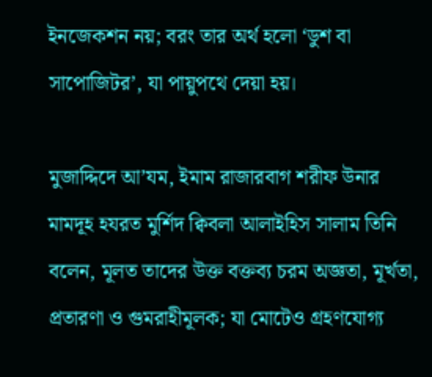ইনজেকশন নয়; বরং তার অর্থ হলো ‘ডুশ বা সাপোজিটর’, যা পায়ুপথে দেয়া হয়।

মুজাদ্দিদে আ’যম, ইমাম রাজারবাগ শরীফ উনার মামদূহ হযরত মুর্শিদ ক্বিবলা আলাইহিস সালাম তিনি বলেন, মূলত তাদের উক্ত বক্তব্য চরম অজ্ঞতা, মূর্খতা, প্রতারণা ও গুমরাহীমূলক; যা মোটেও গ্রহণযোগ্য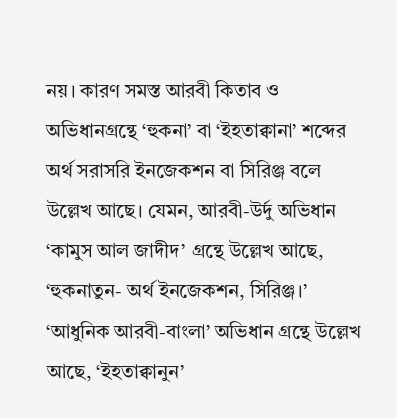নয়। কারণ সমস্ত আরবী কিতাব ও অভিধানগ্রন্থে ‘হুকনা’ বা ‘ইহতাক্বানা’ শব্দের অর্থ সরাসরি ইনজেকশন বা সিরিঞ্জ বলে উল্লেখ আছে। যেমন, আরবী-উর্দু অভিধান ‘কামুস আল জাদীদ’ গ্রন্থে উল্লেখ আছে, ‘হুকনাতুন- অর্থ ইনজেকশন, সিরিঞ্জ।’ ‘আধুনিক আরবী-বাংলা’ অভিধান গ্রন্থে উল্লেখ আছে, ‘ইহতাক্বানুন’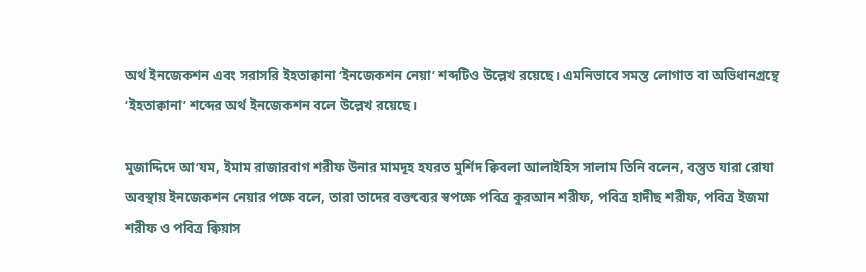অর্থ ইনজেকশন এবং সরাসরি ইহতাক্বানা ‘ইনজেকশন নেয়া’ শব্দটিও উল্লেখ রয়েছে। এমনিভাবে সমস্ত লোগাত বা অভিধানগ্রন্থে ‘ইহতাক্বানা’ শব্দের অর্থ ইনজেকশন বলে উল্লেখ রয়েছে।

মুজাদ্দিদে আ’যম, ইমাম রাজারবাগ শরীফ উনার মামদূহ হযরত মুর্শিদ ক্বিবলা আলাইহিস সালাম তিনি বলেন, বস্তুত যারা রোযা অবস্থায় ইনজেকশন নেয়ার পক্ষে বলে, তারা তাদের বক্তব্যের স্বপক্ষে পবিত্র কুরআন শরীফ, পবিত্র হাদীছ শরীফ, পবিত্র ইজমা শরীফ ও পবিত্র ক্বিয়াস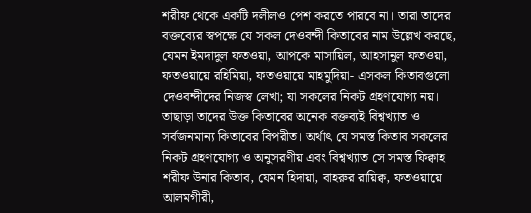শরীফ থেকে একটি দলীলও পেশ করতে পারবে না। তারা তাদের বক্তব্যের স্বপক্ষে যে সকল দেওবন্দী কিতাবের নাম উল্লেখ করছে, যেমন ইমদাদুল ফতওয়া, আপকে মাসায়িল, আহসানুল ফতওয়া, ফতওয়ায়ে রহিমিয়া, ফতওয়ায়ে মাহমুদিয়া- এসকল কিতাবগুলো দেওবন্দীদের নিজস্ব লেখা; যা সকলের নিকট গ্রহণযোগ্য নয়। তাছাড়া তাদের উক্ত কিতাবের অনেক বক্তব্যই বিশ্বখ্যাত ও সর্বজনমান্য কিতাবের বিপরীত। অর্থাৎ যে সমস্ত কিতাব সকলের নিকট গ্রহণযোগ্য ও অনুসরণীয় এবং বিশ্বখ্যাত সে সমস্ত ফিক্বাহ শরীফ উনার কিতাব, যেমন হিদায়া, বাহরুর রায়িক্ব, ফতওয়ায়ে আলমগীরী,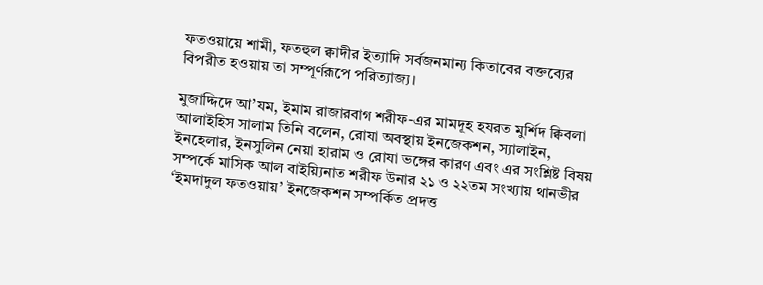ফতওয়ায়ে শামী, ফতহুল ক্বাদীর ইত্যাদি সর্বজনমান্য কিতাবের বক্তব্যের বিপরীত হওয়ায় তা সম্পূর্ণরূপে পরিত্যাজ্য।

মুজাদ্দিদে আ’যম, ইমাম রাজারবাগ শরীফ-এর মামদূহ হযরত মুর্শিদ ক্বিবলা আলাইহিস সালাম তিনি বলেন, রোযা অবস্থায় ইনজেকশন, স্যালাইন, ইনহেলার, ইনসুলিন নেয়া হারাম ও রোযা ভঙ্গের কারণ এবং এর সংশ্লিষ্ট বিষয় সম্পর্কে মাসিক আল বাইয়্যিনাত শরীফ উনার ২১ ও ২২তম সংখ্যায় থানভীর ‘ইমদাদুল ফতওয়ায়’ ইনজেকশন সম্পর্কিত প্রদত্ত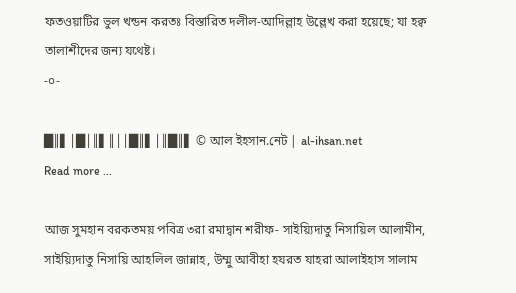ফতওয়াটির ভুল খন্ডন করতঃ বিস্তারিত দলীল-আদিল্লাহ উল্লেখ করা হয়েছে; যা হক্ব তালাশীদের জন্য যথেষ্ট।
-০-

█║▌│█│║▌║││█║▌│║█║▌ © আল ইহসান.নেট | al-ihsan.net
Read more ...

আজ সুমহান বরকতময় পবিত্র ৩রা রমাদ্বান শরীফ- সাইয়্যিদাতু নিসায়িল আলামীন, সাইয়্যিদাতু নিসায়ি আহলিল জান্নাহ, উম্মু আবীহা হযরত যাহরা আলাইহাস সালাম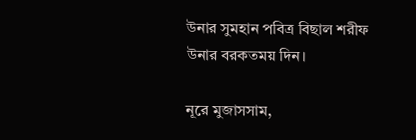উনার সুমহান পবিত্র বিছাল শরীফ উনার বরকতময় দিন।

নূরে মুজাসসাম,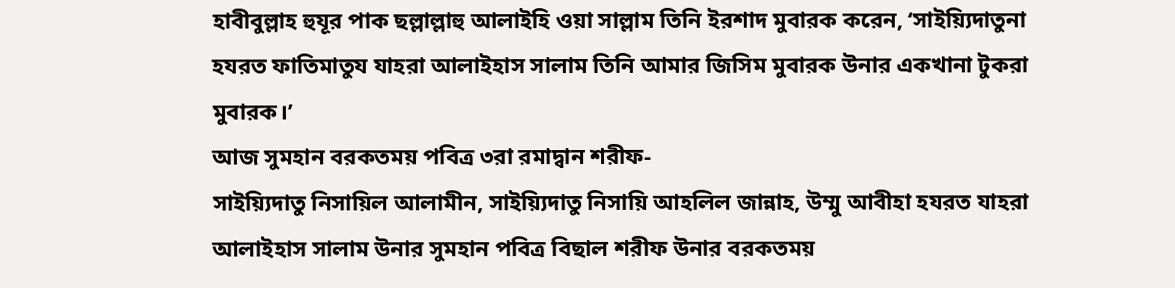হাবীবুল্লাহ হুযূর পাক ছল্লাল্লাহু আলাইহি ওয়া সাল্লাম তিনি ইরশাদ মুবারক করেন, ‘সাইয়্যিদাতুনা হযরত ফাতিমাতুয যাহরা আলাইহাস সালাম তিনি আমার জিসিম মুবারক উনার একখানা টুকরা মুবারক।’
আজ সুমহান বরকতময় পবিত্র ৩রা রমাদ্বান শরীফ-
সাইয়্যিদাতু নিসায়িল আলামীন, সাইয়্যিদাতু নিসায়ি আহলিল জান্নাহ, উম্মু আবীহা হযরত যাহরা আলাইহাস সালাম উনার সুমহান পবিত্র বিছাল শরীফ উনার বরকতময়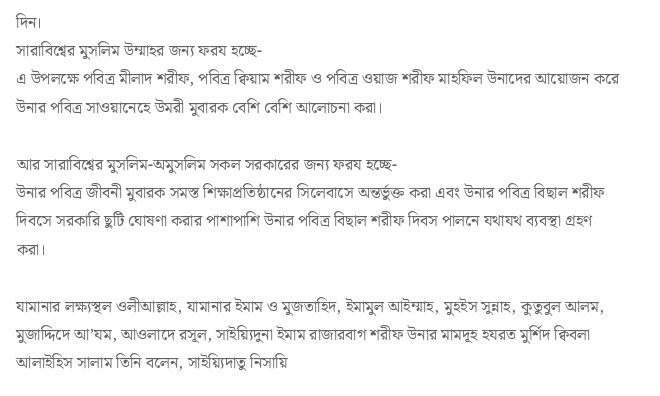দিন।
সারাবিশ্বের মুসলিম উম্মাহর জন্য ফরয হচ্ছে-
এ উপলক্ষে পবিত্র মীলাদ শরীফ, পবিত্র ক্বিয়াম শরীফ ও পবিত্র ওয়াজ শরীফ মাহফিল উনাদের আয়োজন করে উনার পবিত্র সাওয়ানেহে উমরী মুবারক বেশি বেশি আলোচনা করা।

আর সারাবিশ্বের মুসলিম-অমুসলিম সকল সরকারের জন্য ফরয হচ্ছে-
উনার পবিত্র জীবনী মুবারক সমস্ত শিক্ষাপ্রতিষ্ঠানের সিলেবাসে অন্তর্ভুক্ত করা এবং উনার পবিত্র বিছাল শরীফ দিবসে সরকারি ছুটি ঘোষণা করার পাশাপাশি উনার পবিত্র বিছাল শরীফ দিবস পালনে যথাযথ ব্যবস্থা গ্রহণ করা।

যামানার লক্ষ্যস্থল ওলীআল্লাহ, যামানার ইমাম ও মুজতাহিদ, ইমামুল আইম্মাহ, মুহইস সুন্নাহ, কুতুবুল আলম, মুজাদ্দিদে আ’যম, আওলাদে রসূল, সাইয়্যিদুনা ইমাম রাজারবাগ শরীফ উনার মামদূহ হযরত মুর্শিদ ক্বিবলা আলাইহিস সালাম তিনি বলেন, সাইয়্যিদাতু নিসায়ি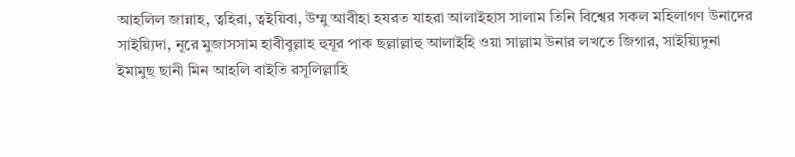আহলিল জান্নাহ, ত্বহিরা, ত্বইয়িবা, উম্মু আবীহা হযরত যাহরা আলাইহাস সালাম তিনি বিশ্বের সকল মহিলাগণ উনাদের সাইয়্যিদা, নূরে মুজাসসাম হাবীবুল্লাহ হুযূর পাক ছল্লাল্লাহু আলাইহি ওয়া সাল্লাম উনার লখতে জিগার, সাইয়্যিদুনা ইমামুছ ছানী মিন আহলি বাইতি রসূলিল্লাহি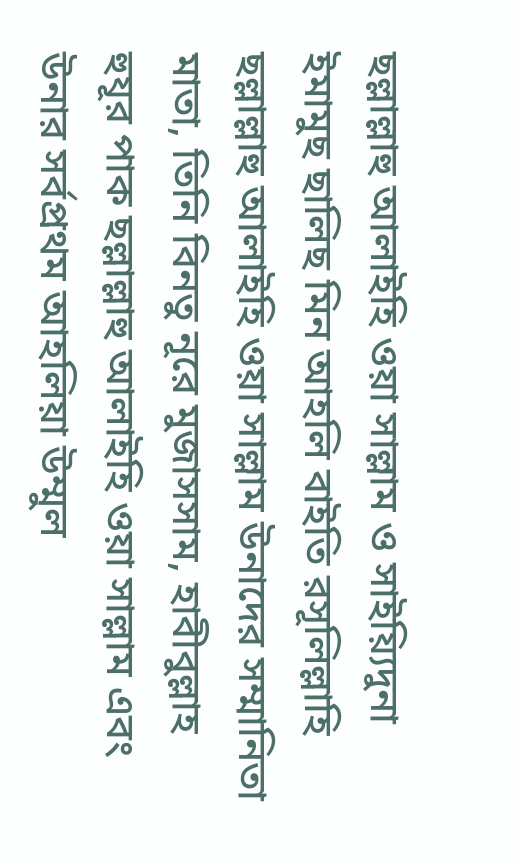ছল্লাল্লাহু আলাইহি ওয়া সাল্লাম ও সাইয়্যিদুনা ইমামুছ ছালিছ মিন আহলি বাইতি রসূলিল্লাহি ছল্লাল্লাহু আলাইহি ওয়া সাল্লাম উনাদের সম্মানিতা মাতা, তিনি বিনতু নূরে মুজাসসাম, হাবীবুল্লাহ হুযূর পাক ছল্লাল্লাহু আলাইহি ওয়া সাল্লাম এবং উনার সর্বপ্রথম আহলিয়া উম্মুল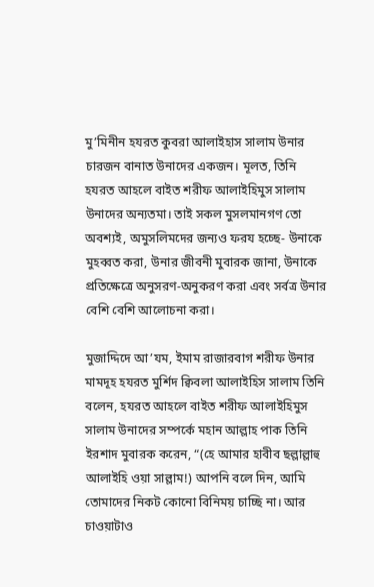মু’মিনীন হযরত কুবরা আলাইহাস সালাম উনার চারজন বানাত উনাদের একজন। মূলত, তিনি হযরত আহলে বাইত শরীফ আলাইহিমুস সালাম উনাদের অন্যতমা। তাই সকল মুসলমানগণ তো অবশ্যই, অমুসলিমদের জন্যও ফরয হচ্ছে- উনাকে মুহব্বত করা, উনার জীবনী মুবারক জানা, উনাকে প্রতিক্ষেত্রে অনুসরণ-অনুকরণ করা এবং সর্বত্র উনার বেশি বেশি আলোচনা করা।

মুজাদ্দিদে আ’যম, ইমাম রাজারবাগ শরীফ উনার মামদূহ হযরত মুর্শিদ ক্বিবলা আলাইহিস সালাম তিনি বলেন, হযরত আহলে বাইত শরীফ আলাইহিমুস সালাম উনাদের সম্পর্কে মহান আল্লাহ পাক তিনি ইরশাদ মুবারক করেন, “(হে আমার হাবীব ছল্লাল্লাহু আলাইহি ওয়া সাল্লাম!) আপনি বলে দিন, আমি তোমাদের নিকট কোনো বিনিময় চাচ্ছি না। আর চাওয়াটাও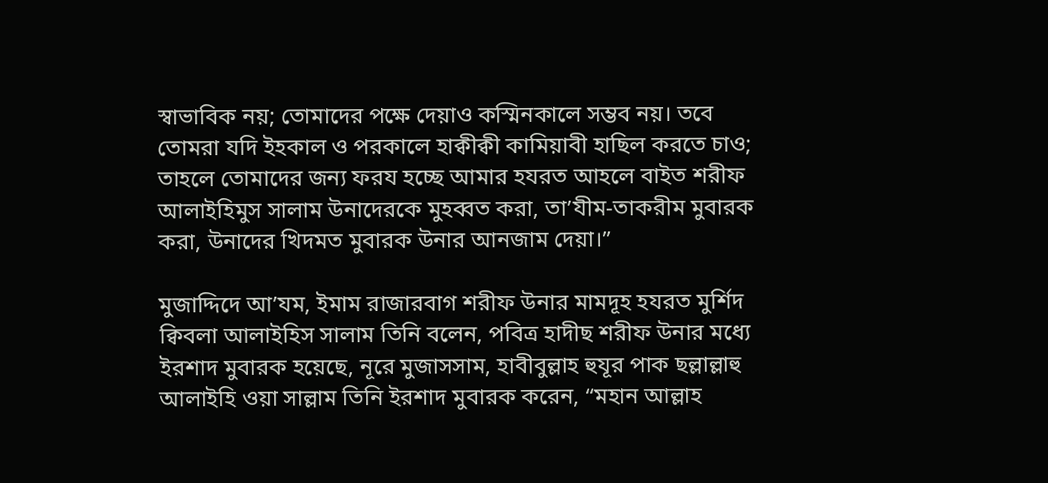স্বাভাবিক নয়; তোমাদের পক্ষে দেয়াও কস্মিনকালে সম্ভব নয়। তবে তোমরা যদি ইহকাল ও পরকালে হাক্বীক্বী কামিয়াবী হাছিল করতে চাও; তাহলে তোমাদের জন্য ফরয হচ্ছে আমার হযরত আহলে বাইত শরীফ আলাইহিমুস সালাম উনাদেরকে মুহব্বত করা, তা’যীম-তাকরীম মুবারক করা, উনাদের খিদমত মুবারক উনার আনজাম দেয়া।”

মুজাদ্দিদে আ’যম, ইমাম রাজারবাগ শরীফ উনার মামদূহ হযরত মুর্শিদ ক্বিবলা আলাইহিস সালাম তিনি বলেন, পবিত্র হাদীছ শরীফ উনার মধ্যে ইরশাদ মুবারক হয়েছে, নূরে মুজাসসাম, হাবীবুল্লাহ হুযূর পাক ছল্লাল্লাহু আলাইহি ওয়া সাল্লাম তিনি ইরশাদ মুবারক করেন, “মহান আল্লাহ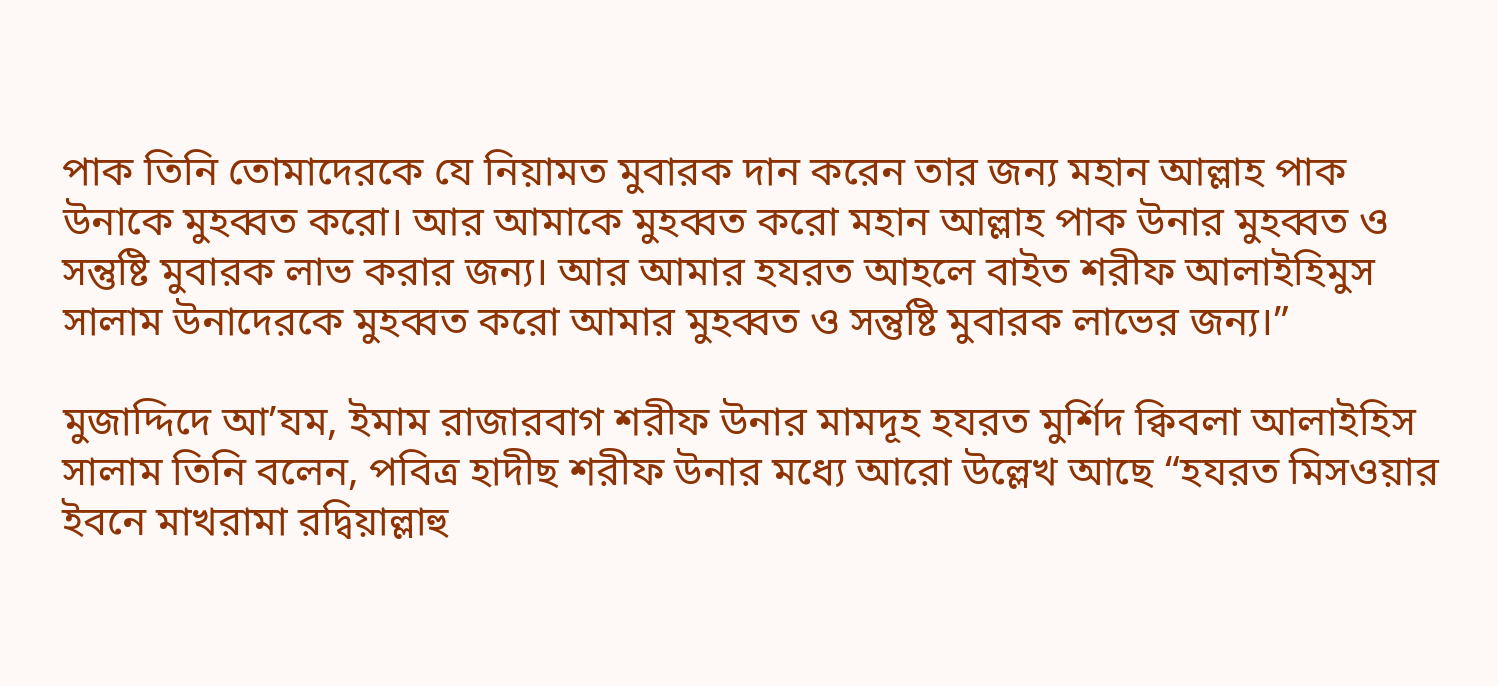পাক তিনি তোমাদেরকে যে নিয়ামত মুবারক দান করেন তার জন্য মহান আল্লাহ পাক উনাকে মুহব্বত করো। আর আমাকে মুহব্বত করো মহান আল্লাহ পাক উনার মুহব্বত ও সন্তুষ্টি মুবারক লাভ করার জন্য। আর আমার হযরত আহলে বাইত শরীফ আলাইহিমুস সালাম উনাদেরকে মুহব্বত করো আমার মুহব্বত ও সন্তুষ্টি মুবারক লাভের জন্য।”

মুজাদ্দিদে আ’যম, ইমাম রাজারবাগ শরীফ উনার মামদূহ হযরত মুর্শিদ ক্বিবলা আলাইহিস সালাম তিনি বলেন, পবিত্র হাদীছ শরীফ উনার মধ্যে আরো উল্লেখ আছে “হযরত মিসওয়ার ইবনে মাখরামা রদ্বিয়াল্লাহু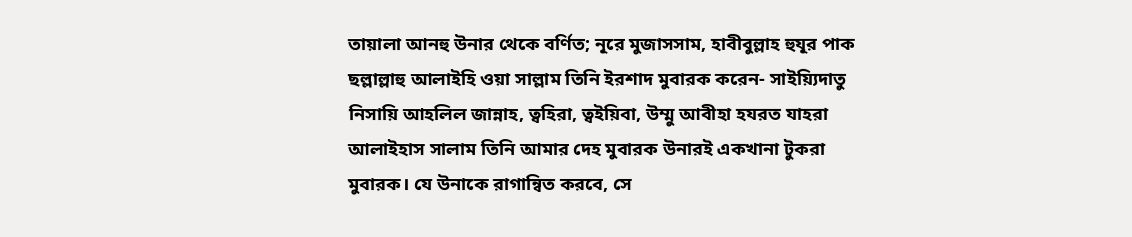তায়ালা আনহু উনার থেকে বর্ণিত; নূরে মুজাসসাম, হাবীবুল্লাহ হুযূর পাক ছল্লাল্লাহু আলাইহি ওয়া সাল্লাম তিনি ইরশাদ মুবারক করেন- সাইয়্যিদাতু নিসায়ি আহলিল জান্নাহ, ত্বহিরা, ত্বইয়িবা, উম্মু আবীহা হযরত যাহরা আলাইহাস সালাম তিনি আমার দেহ মুবারক উনারই একখানা টুকরা মুবারক। যে উনাকে রাগান্বিত করবে, সে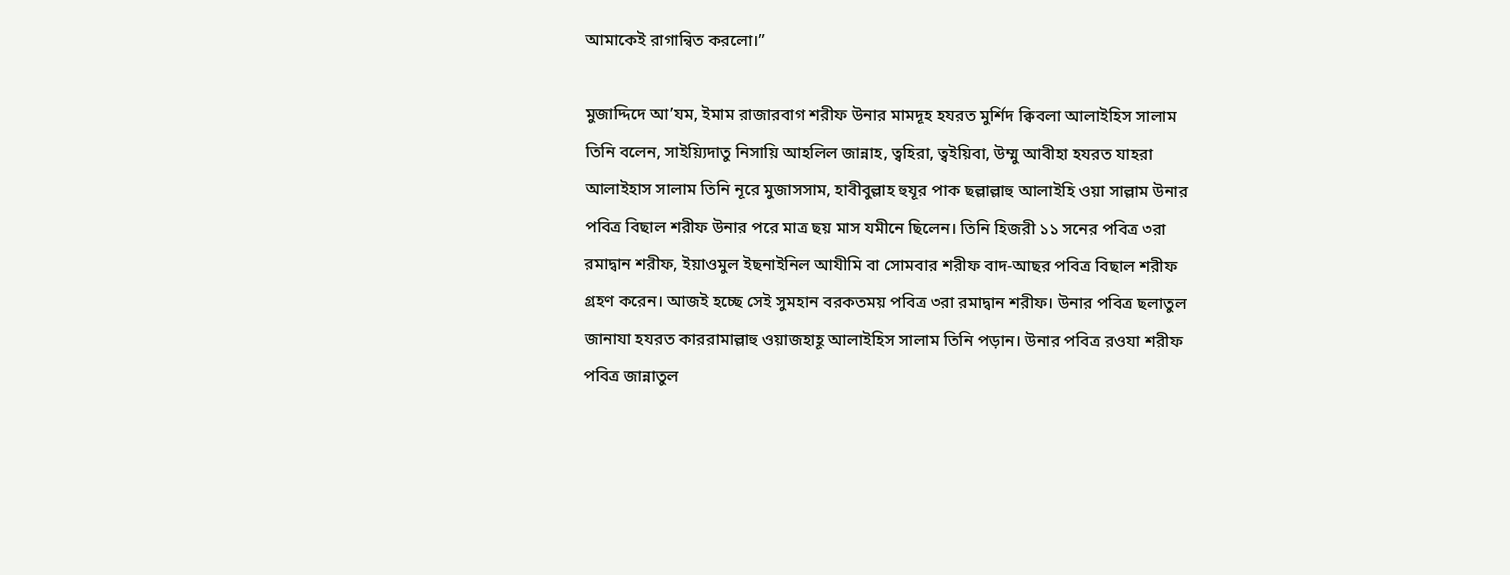আমাকেই রাগান্বিত করলো।”

মুজাদ্দিদে আ’যম, ইমাম রাজারবাগ শরীফ উনার মামদূহ হযরত মুর্শিদ ক্বিবলা আলাইহিস সালাম তিনি বলেন, সাইয়্যিদাতু নিসায়ি আহলিল জান্নাহ, ত্বহিরা, ত্বইয়িবা, উম্মু আবীহা হযরত যাহরা আলাইহাস সালাম তিনি নূরে মুজাসসাম, হাবীবুল্লাহ হুযূর পাক ছল্লাল্লাহু আলাইহি ওয়া সাল্লাম উনার পবিত্র বিছাল শরীফ উনার পরে মাত্র ছয় মাস যমীনে ছিলেন। তিনি হিজরী ১১ সনের পবিত্র ৩রা রমাদ্বান শরীফ, ইয়াওমুল ইছনাইনিল আযীমি বা সোমবার শরীফ বাদ-আছর পবিত্র বিছাল শরীফ গ্রহণ করেন। আজই হচ্ছে সেই সুমহান বরকতময় পবিত্র ৩রা রমাদ্বান শরীফ। উনার পবিত্র ছলাতুল জানাযা হযরত কাররামাল্লাহু ওয়াজহাহূ আলাইহিস সালাম তিনি পড়ান। উনার পবিত্র রওযা শরীফ পবিত্র জান্নাতুল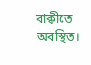বাক্বীতে অবস্থিত।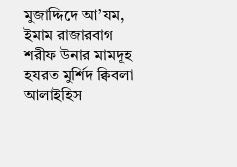মুজাদ্দিদে আ’যম, ইমাম রাজারবাগ শরীফ উনার মামদূহ হযরত মুর্শিদ ক্বিবলা আলাইহিস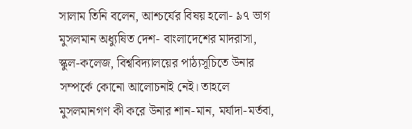সালাম তিনি বলেন, আশ্চর্যের বিষয় হলো- ৯৭ ভাগ মুসলমান অধ্যুষিত দেশ- বাংলাদেশের মাদরাসা, স্কুল-কলেজ, বিশ্ববিদ্যালয়ের পাঠ্যসূচিতে উনার সম্পর্কে কোনো আলোচনাই নেই। তাহলে মুসলমানগণ কী করে উনার শান-মান, মর্যাদা-মর্তবা,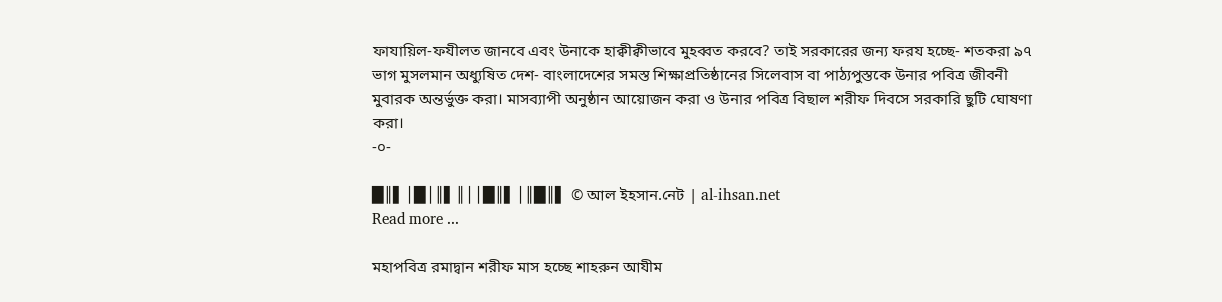ফাযায়িল-ফযীলত জানবে এবং উনাকে হাক্বীক্বীভাবে মুহব্বত করবে? তাই সরকারের জন্য ফরয হচ্ছে- শতকরা ৯৭ ভাগ মুসলমান অধ্যুষিত দেশ- বাংলাদেশের সমস্ত শিক্ষাপ্রতিষ্ঠানের সিলেবাস বা পাঠ্যপুস্তকে উনার পবিত্র জীবনী মুবারক অন্তর্ভুক্ত করা। মাসব্যাপী অনুষ্ঠান আয়োজন করা ও উনার পবিত্র বিছাল শরীফ দিবসে সরকারি ছুটি ঘোষণা করা।
-০-

█║▌│█│║▌║││█║▌│║█║▌ © আল ইহসান.নেট | al-ihsan.net
Read more ...

মহাপবিত্র রমাদ্বান শরীফ মাস হচ্ছে শাহরুন আযীম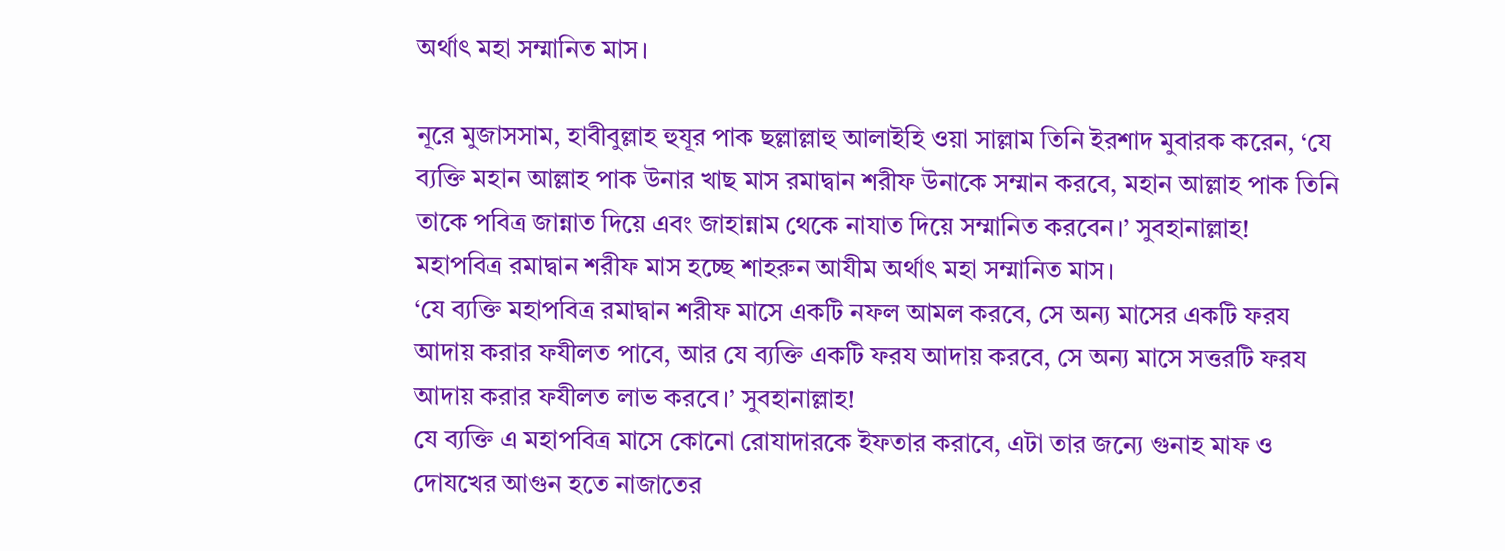অর্থাৎ মহা সম্মানিত মাস।

নূরে মুজাসসাম, হাবীবুল্লাহ হুযূর পাক ছল্লাল্লাহু আলাইহি ওয়া সাল্লাম তিনি ইরশাদ মুবারক করেন, ‘যে ব্যক্তি মহান আল্লাহ পাক উনার খাছ মাস রমাদ্বান শরীফ উনাকে সম্মান করবে, মহান আল্লাহ পাক তিনি তাকে পবিত্র জান্নাত দিয়ে এবং জাহান্নাম থেকে নাযাত দিয়ে সম্মানিত করবেন।’ সুবহানাল্লাহ!
মহাপবিত্র রমাদ্বান শরীফ মাস হচ্ছে শাহরুন আযীম অর্থাৎ মহা সম্মানিত মাস।
‘যে ব্যক্তি মহাপবিত্র রমাদ্বান শরীফ মাসে একটি নফল আমল করবে, সে অন্য মাসের একটি ফরয আদায় করার ফযীলত পাবে, আর যে ব্যক্তি একটি ফরয আদায় করবে, সে অন্য মাসে সত্তরটি ফরয আদায় করার ফযীলত লাভ করবে।’ সুবহানাল্লাহ!
যে ব্যক্তি এ মহাপবিত্র মাসে কোনো রোযাদারকে ইফতার করাবে, এটা তার জন্যে গুনাহ মাফ ও দোযখের আগুন হতে নাজাতের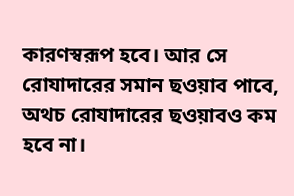কারণস্বরূপ হবে। আর সে রোযাদারের সমান ছওয়াব পাবে, অথচ রোযাদারের ছওয়াবও কম হবে না।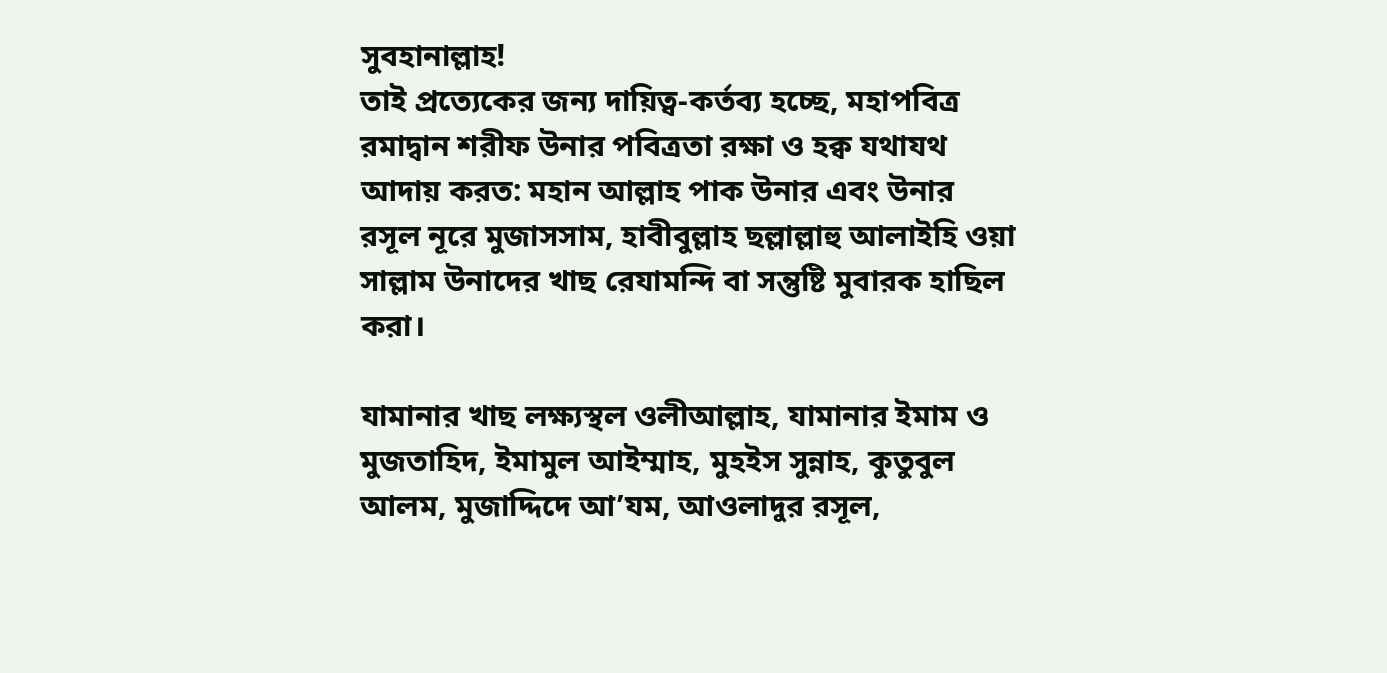সুবহানাল্লাহ!
তাই প্রত্যেকের জন্য দায়িত্ব-কর্তব্য হচ্ছে, মহাপবিত্র রমাদ্বান শরীফ উনার পবিত্রতা রক্ষা ও হক্ব যথাযথ আদায় করত: মহান আল্লাহ পাক উনার এবং উনার রসূল নূরে মুজাসসাম, হাবীবুল্লাহ ছল্লাল্লাহু আলাইহি ওয়া সাল্লাম উনাদের খাছ রেযামন্দি বা সন্তুষ্টি মুবারক হাছিল করা।

যামানার খাছ লক্ষ্যস্থল ওলীআল্লাহ, যামানার ইমাম ও মুজতাহিদ, ইমামুল আইম্মাহ, মুহইস সুন্নাহ, কুতুবুল আলম, মুজাদ্দিদে আ’যম, আওলাদুর রসূল,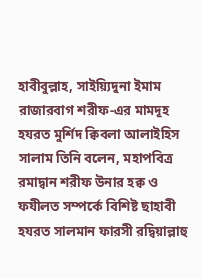হাবীবুল্লাহ, সাইয়্যিদুনা ইমাম রাজারবাগ শরীফ-এর মামদূহ হযরত মুর্শিদ ক্বিবলা আলাইহিস সালাম তিনি বলেন, মহাপবিত্র রমাদ্বান শরীফ উনার হক্ব ও ফযীলত সম্পর্কে বিশিষ্ট ছাহাবী হযরত সালমান ফারসী রদ্বিয়াল্লাহু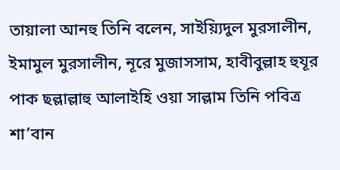তায়ালা আনহু তিনি বলেন, সাইয়্যিদুল মুরসালীন, ইমামুল মুরসালীন, নূরে মুজাসসাম, হাবীবুল্লাহ হুযূর পাক ছল্লাল্লাহু আলাইহি ওয়া সাল্লাম তিনি পবিত্র শা’বান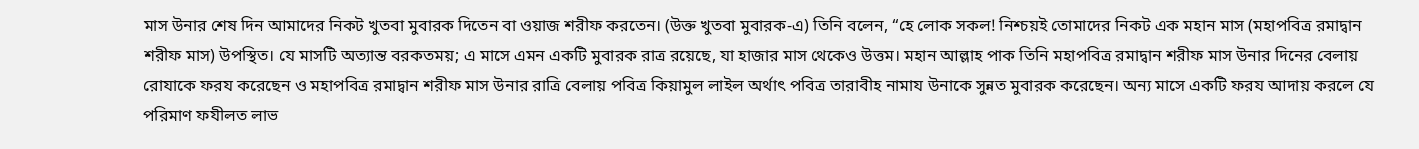মাস উনার শেষ দিন আমাদের নিকট খুতবা মুবারক দিতেন বা ওয়াজ শরীফ করতেন। (উক্ত খুতবা মুবারক-এ) তিনি বলেন, “হে লোক সকল! নিশ্চয়ই তোমাদের নিকট এক মহান মাস (মহাপবিত্র রমাদ্বান শরীফ মাস) উপস্থিত। যে মাসটি অত্যান্ত বরকতময়; এ মাসে এমন একটি মুবারক রাত্র রয়েছে, যা হাজার মাস থেকেও উত্তম। মহান আল্লাহ পাক তিনি মহাপবিত্র রমাদ্বান শরীফ মাস উনার দিনের বেলায় রোযাকে ফরয করেছেন ও মহাপবিত্র রমাদ্বান শরীফ মাস উনার রাত্রি বেলায় পবিত্র কিয়ামুল লাইল অর্থাৎ পবিত্র তারাবীহ নামায উনাকে সুন্নত মুবারক করেছেন। অন্য মাসে একটি ফরয আদায় করলে যে পরিমাণ ফযীলত লাভ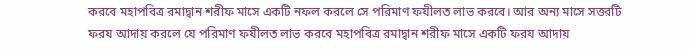করবে মহাপবিত্র রমাদ্বান শরীফ মাসে একটি নফল করলে সে পরিমাণ ফযীলত লাভ করবে। আর অন্য মাসে সত্তরটি ফরয আদায় করলে যে পরিমাণ ফযীলত লাভ করবে মহাপবিত্র রমাদ্বান শরীফ মাসে একটি ফরয আদায়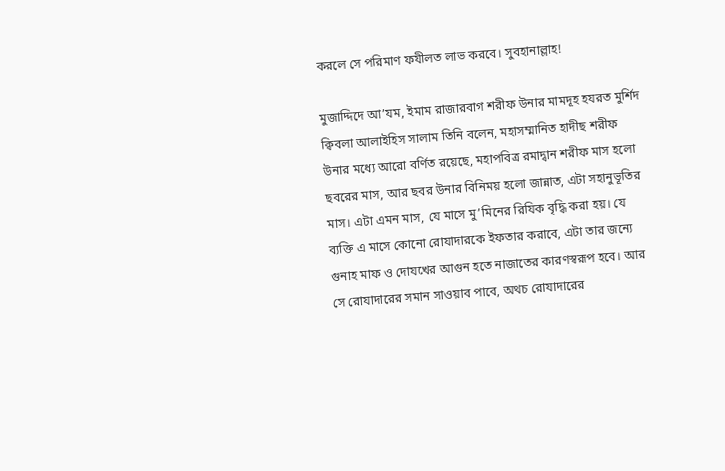করলে সে পরিমাণ ফযীলত লাভ করবে। সুবহানাল্লাহ!

মুজাদ্দিদে আ’যম, ইমাম রাজারবাগ শরীফ উনার মামদূহ হযরত মুর্শিদ ক্বিবলা আলাইহিস সালাম তিনি বলেন, মহাসম্মানিত হাদীছ শরীফ উনার মধ্যে আরো বর্ণিত রয়েছে, মহাপবিত্র রমাদ্বান শরীফ মাস হলো ছবরের মাস, আর ছবর উনার বিনিময় হলো জান্নাত, এটা সহানুভূতির মাস। এটা এমন মাস, যে মাসে মু’মিনের রিযিক বৃদ্ধি করা হয়। যে ব্যক্তি এ মাসে কোনো রোযাদারকে ইফতার করাবে, এটা তার জন্যে গুনাহ মাফ ও দোযখের আগুন হতে নাজাতের কারণস্বরূপ হবে। আর সে রোযাদারের সমান সাওয়াব পাবে, অথচ রোযাদারের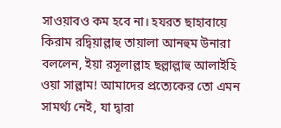সাওয়াবও কম হবে না। হযরত ছাহাবায়ে কিরাম রদ্বিয়াল্লাহু তায়ালা আনহুম উনারা বললেন, ইয়া রসূলাল্লাহ ছল্লাল্লাহু আলাইহি ওয়া সাল্লাম! আমাদের প্রত্যেকের তো এমন সামর্থ্য নেই, যা দ্বারা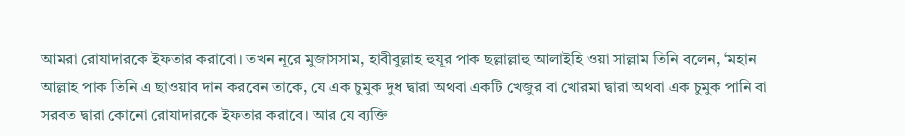আমরা রোযাদারকে ইফতার করাবো। তখন নূরে মুজাসসাম, হাবীবুল্লাহ হুযূর পাক ছল্লাল্লাহু আলাইহি ওয়া সাল্লাম তিনি বলেন, ‘মহান আল্লাহ পাক তিনি এ ছাওয়াব দান করবেন তাকে, যে এক চুমুক দুধ দ্বারা অথবা একটি খেজুর বা খোরমা দ্বারা অথবা এক চুমুক পানি বা সরবত দ্বারা কোনো রোযাদারকে ইফতার করাবে। আর যে ব্যক্তি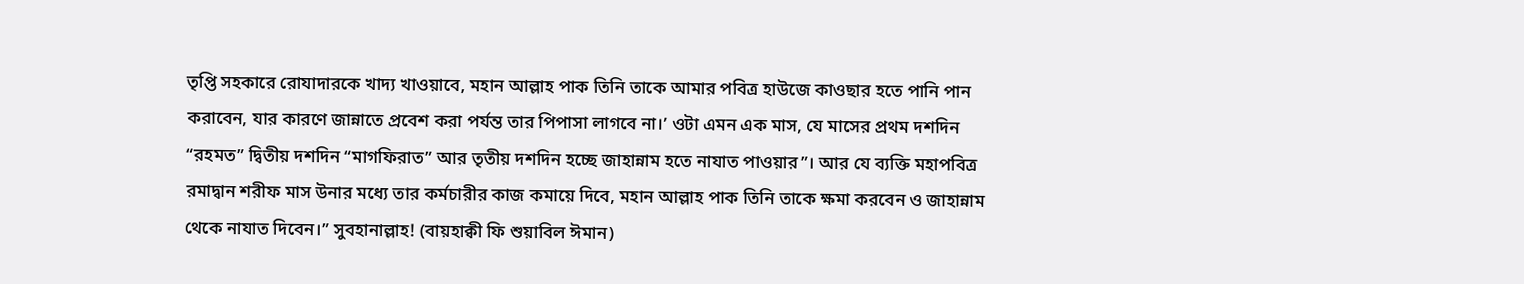তৃপ্তি সহকারে রোযাদারকে খাদ্য খাওয়াবে, মহান আল্লাহ পাক তিনি তাকে আমার পবিত্র হাউজে কাওছার হতে পানি পান করাবেন, যার কারণে জান্নাতে প্রবেশ করা পর্যন্ত তার পিপাসা লাগবে না।’ ওটা এমন এক মাস, যে মাসের প্রথম দশদিন “রহমত” দ্বিতীয় দশদিন “মাগফিরাত” আর তৃতীয় দশদিন হচ্ছে জাহান্নাম হতে নাযাত পাওয়ার”। আর যে ব্যক্তি মহাপবিত্র রমাদ্বান শরীফ মাস উনার মধ্যে তার কর্মচারীর কাজ কমায়ে দিবে, মহান আল্লাহ পাক তিনি তাকে ক্ষমা করবেন ও জাহান্নাম থেকে নাযাত দিবেন।” সুবহানাল্লাহ! (বায়হাক্বী ফি শুয়াবিল ঈমান)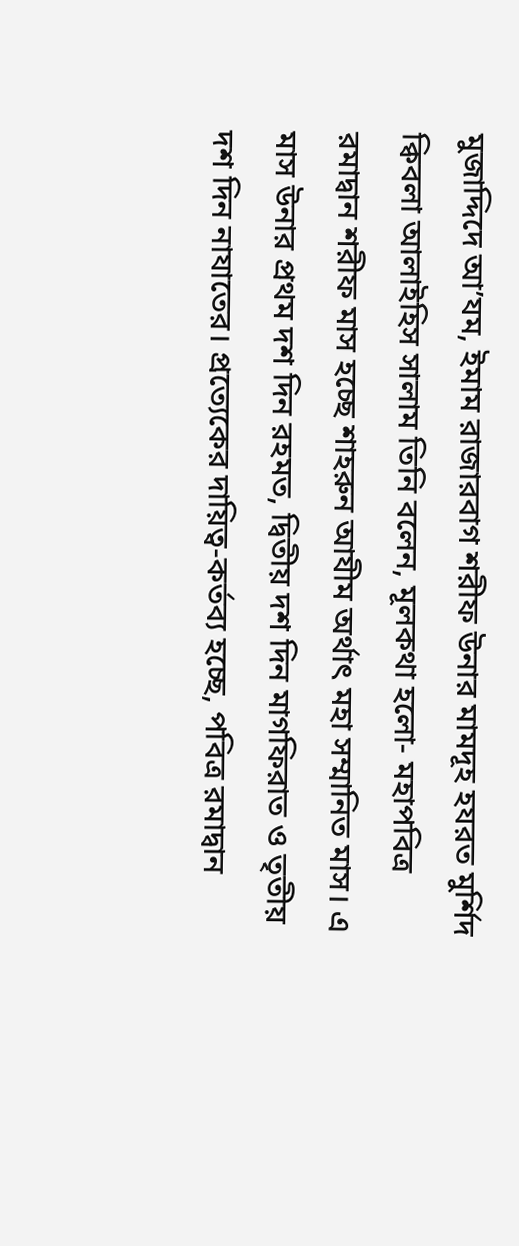মুজাদ্দিদে আ’যম, ইমাম রাজারবাগ শরীফ উনার মামদূহ হযরত মুর্শিদ ক্বিবলা আলাইহিস সালাম তিনি বলেন, মূলকথা হলো- মহাপবিত্র রমাদ্বান শরীফ মাস হচ্ছে শাহরুন আযীম অর্থাৎ মহা সম্মানিত মাস। এ মাস উনার প্রথম দশ দিন রহমত, দ্বিতীয় দশ দিন মাগফিরাত ও তৃতীয় দশ দিন নাযাতের। প্রত্যেকের দায়িত্ব-কর্তব্য হচ্ছে, পবিত্র রমাদ্বান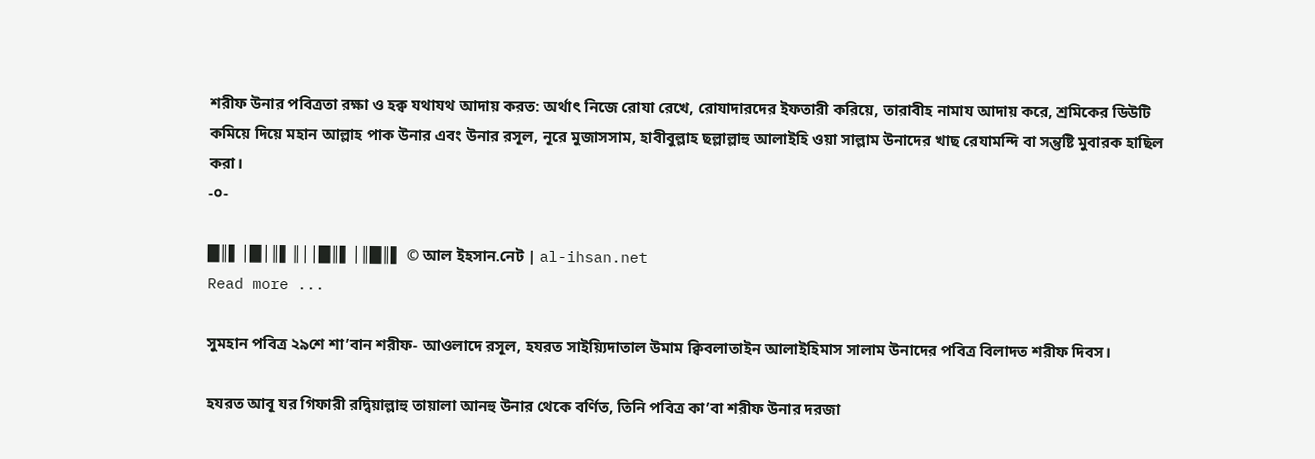শরীফ উনার পবিত্রতা রক্ষা ও হক্ব যথাযথ আদায় করত: অর্থাৎ নিজে রোযা রেখে, রোযাদারদের ইফতারী করিয়ে, তারাবীহ নামায আদায় করে, শ্রমিকের ডিউটি কমিয়ে দিয়ে মহান আল্লাহ পাক উনার এবং উনার রসূল, নূরে মুজাসসাম, হাবীবুল্লাহ ছল্লাল্লাহু আলাইহি ওয়া সাল্লাম উনাদের খাছ রেযামন্দি বা সন্তুষ্টি মুবারক হাছিল করা।
-০-

█║▌│█│║▌║││█║▌│║█║▌ © আল ইহসান.নেট | al-ihsan.net
Read more ...

সুমহান পবিত্র ২৯শে শা’বান শরীফ- আওলাদে রসূল, হযরত সাইয়্যিদাতাল উমাম ক্বিবলাতাইন আলাইহিমাস সালাম উনাদের পবিত্র বিলাদত শরীফ দিবস।

হযরত আবূ যর গিফারী রদ্বিয়াল্লাহু তায়ালা আনহু উনার থেকে বর্ণিত, তিনি পবিত্র কা’বা শরীফ উনার দরজা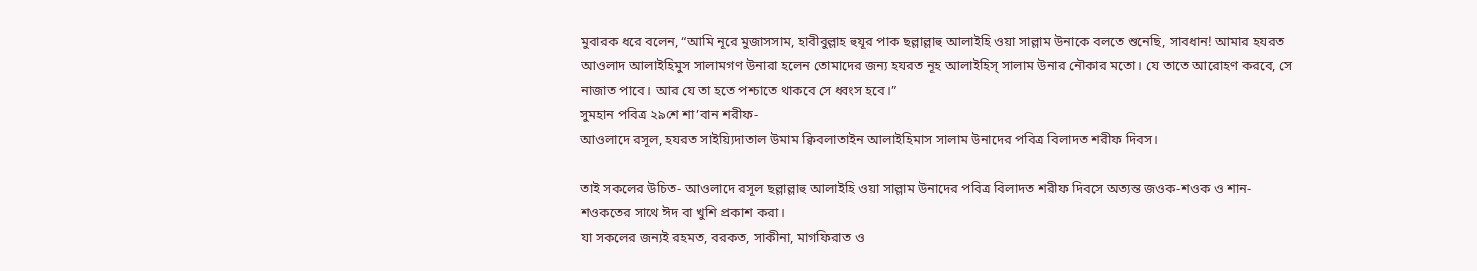মুবারক ধরে বলেন, “আমি নূরে মুজাসসাম, হাবীবুল্লাহ হুযূর পাক ছল্লাল্লাহু আলাইহি ওয়া সাল্লাম উনাকে বলতে শুনেছি, সাবধান! আমার হযরত আওলাদ আলাইহিমুস সালামগণ উনারা হলেন তোমাদের জন্য হযরত নূহ আলাইহিস্ সালাম উনার নৌকার মতো। যে তাতে আরোহণ করবে, সে নাজাত পাবে। আর যে তা হতে পশ্চাতে থাকবে সে ধ্বংস হবে।”
সুমহান পবিত্র ২৯শে শা’বান শরীফ-
আওলাদে রসূল, হযরত সাইয়্যিদাতাল উমাম ক্বিবলাতাইন আলাইহিমাস সালাম উনাদের পবিত্র বিলাদত শরীফ দিবস।

তাই সকলের উচিত- আওলাদে রসূল ছল্লাল্লাহু আলাইহি ওয়া সাল্লাম উনাদের পবিত্র বিলাদত শরীফ দিবসে অত্যন্ত জওক-শওক ও শান-শওকতের সাথে ঈদ বা খুশি প্রকাশ করা।
যা সকলের জন্যই রহমত, বরকত, সাকীনা, মাগফিরাত ও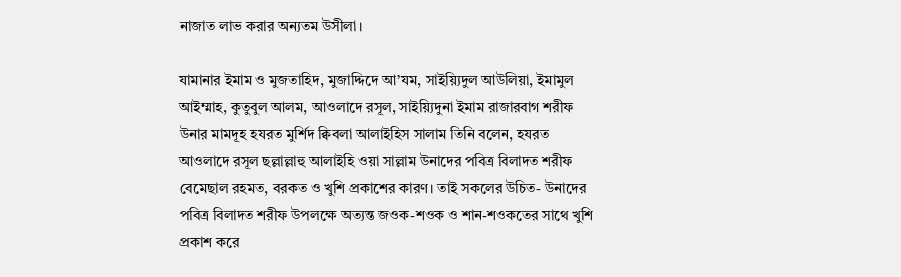নাজাত লাভ করার অন্যতম উসীলা।

যামানার ইমাম ও মুজতাহিদ, মুজাদ্দিদে আ’যম, সাইয়্যিদুল আউলিয়া, ইমামুল আইম্মাহ, কুতুবুল আলম, আওলাদে রসূল, সাইয়্যিদুনা ইমাম রাজারবাগ শরীফ উনার মামদূহ হযরত মুর্শিদ ক্বিবলা আলাইহিস সালাম তিনি বলেন, হযরত আওলাদে রসূল ছল্লাল্লাহু আলাইহি ওয়া সাল্লাম উনাদের পবিত্র বিলাদত শরীফ বেমেছাল রহমত, বরকত ও খুশি প্রকাশের কারণ। তাই সকলের উচিত- উনাদের পবিত্র বিলাদত শরীফ উপলক্ষে অত্যন্ত জওক-শওক ও শান-শওকতের সাথে খুশি প্রকাশ করে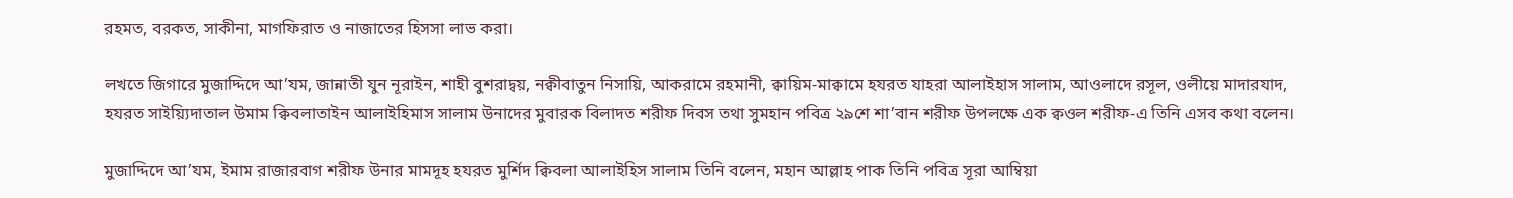রহমত, বরকত, সাকীনা, মাগফিরাত ও নাজাতের হিসসা লাভ করা।

লখতে জিগারে মুজাদ্দিদে আ’যম, জান্নাতী যুন নূরাইন, শাহী বুশরাদ্বয়, নক্বীবাতুন নিসায়ি, আকরামে রহমানী, ক্বায়িম-মাক্বামে হযরত যাহরা আলাইহাস সালাম, আওলাদে রসূল, ওলীয়ে মাদারযাদ, হযরত সাইয়্যিদাতাল উমাম ক্বিবলাতাইন আলাইহিমাস সালাম উনাদের মুবারক বিলাদত শরীফ দিবস তথা সুমহান পবিত্র ২৯শে শা’বান শরীফ উপলক্ষে এক ক্বওল শরীফ-এ তিনি এসব কথা বলেন।

মুজাদ্দিদে আ’যম, ইমাম রাজারবাগ শরীফ উনার মামদূহ হযরত মুর্শিদ ক্বিবলা আলাইহিস সালাম তিনি বলেন, মহান আল্লাহ পাক তিনি পবিত্র সূরা আম্বিয়া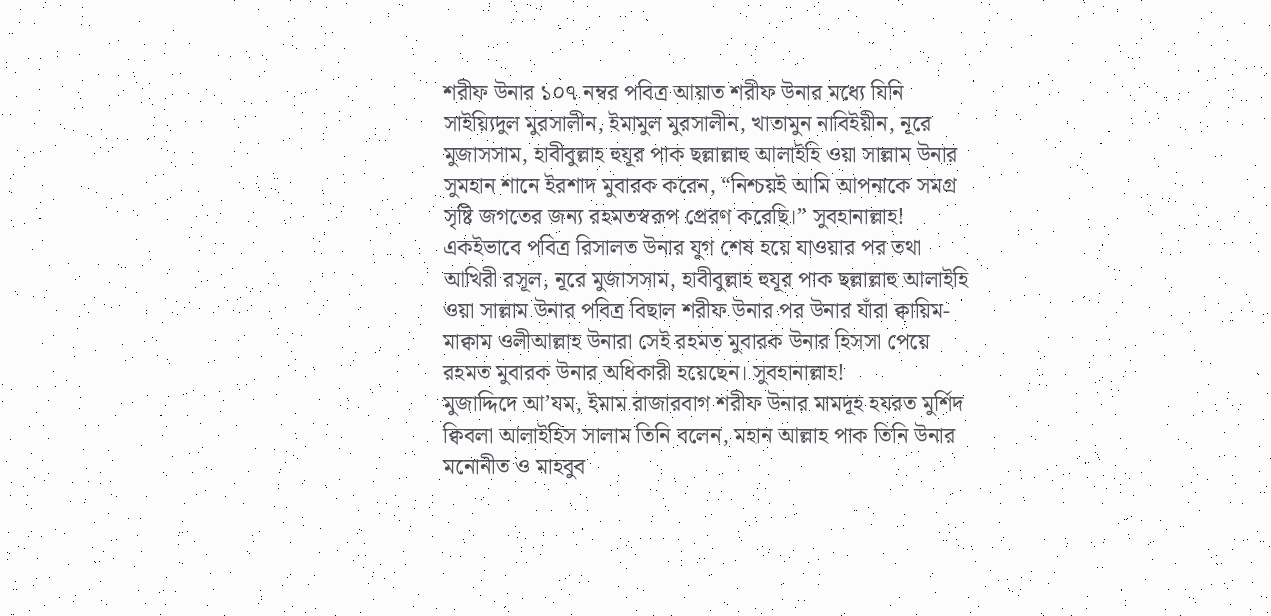শরীফ উনার ১০৭ নম্বর পবিত্র আয়াত শরীফ উনার মধ্যে যিনি সাইয়্যিদুল মুরসালীন, ইমামুল মুরসালীন, খাতামুন নাবিইয়ীন, নূরে মুজাসসাম, হাবীবুল্লাহ হুযূর পাক ছল্লাল্লাহু আলাইহি ওয়া সাল্লাম উনার সুমহান শানে ইরশাদ মুবারক করেন, “নিশ্চয়ই আমি আপনাকে সমগ্র সৃষ্টি জগতের জন্য রহমতস্বরূপ প্রেরণ করেছি।” সুবহানাল্লাহ! একইভাবে পবিত্র রিসালত উনার যুগ শেষ হয়ে যাওয়ার পর তথা আখিরী রসূল, নূরে মুজাসসাম, হাবীবুল্লাহ হুযূর পাক ছল্লাল্লাহু আলাইহি ওয়া সাল্লাম উনার পবিত্র বিছাল শরীফ উনার পর উনার যাঁরা ক্বায়িম-মাক্বাম ওলীআল্লাহ উনারা সেই রহমত মুবারক উনার হিসসা পেয়ে রহমত মুবারক উনার অধিকারী হয়েছেন। সুবহানাল্লাহ!
মুজাদ্দিদে আ’যম, ইমাম রাজারবাগ শরীফ উনার মামদূহ হযরত মুর্শিদ ক্বিবলা আলাইহিস সালাম তিনি বলেন, মহান আল্লাহ পাক তিনি উনার মনোনীত ও মাহবুব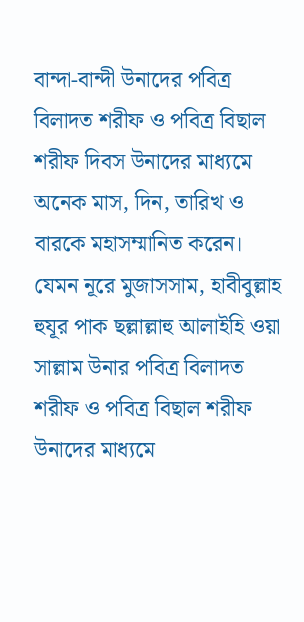বান্দা-বান্দী উনাদের পবিত্র বিলাদত শরীফ ও পবিত্র বিছাল শরীফ দিবস উনাদের মাধ্যমে অনেক মাস, দিন, তারিখ ও বারকে মহাসম্মানিত করেন। যেমন নূরে মুজাসসাম, হাবীবুল্লাহ হুযূর পাক ছল্লাল্লাহু আলাইহি ওয়া সাল্লাম উনার পবিত্র বিলাদত শরীফ ও পবিত্র বিছাল শরীফ উনাদের মাধ্যমে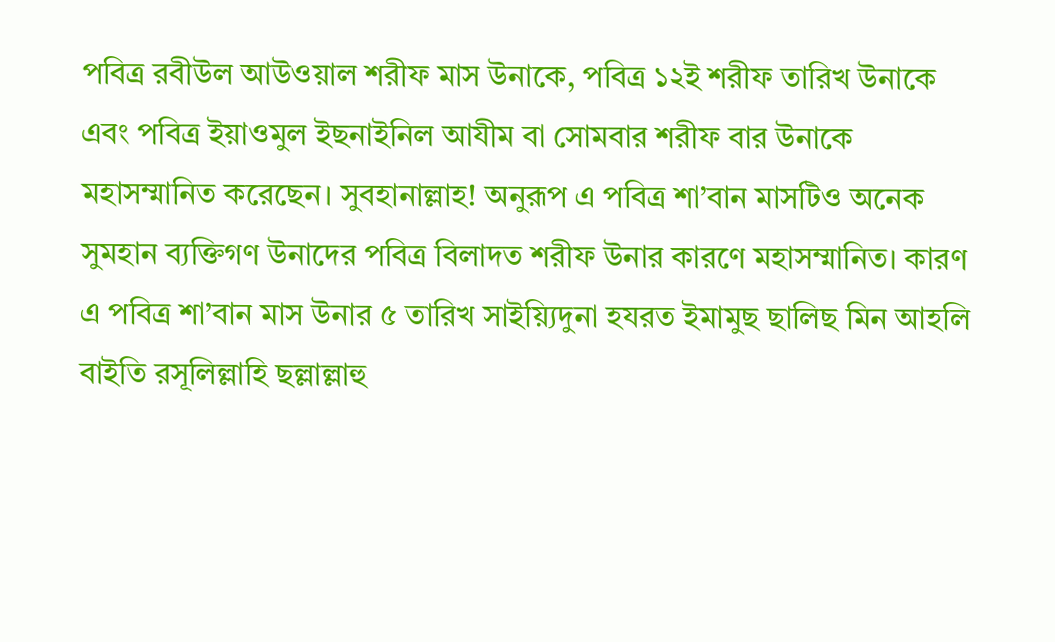পবিত্র রবীউল আউওয়াল শরীফ মাস উনাকে, পবিত্র ১২ই শরীফ তারিখ উনাকে এবং পবিত্র ইয়াওমুল ইছনাইনিল আযীম বা সোমবার শরীফ বার উনাকে মহাসম্মানিত করেছেন। সুবহানাল্লাহ! অনুরূপ এ পবিত্র শা’বান মাসটিও অনেক সুমহান ব্যক্তিগণ উনাদের পবিত্র বিলাদত শরীফ উনার কারণে মহাসম্মানিত। কারণ এ পবিত্র শা’বান মাস উনার ৫ তারিখ সাইয়্যিদুনা হযরত ইমামুছ ছালিছ মিন আহলি বাইতি রসূলিল্লাহি ছল্লাল্লাহু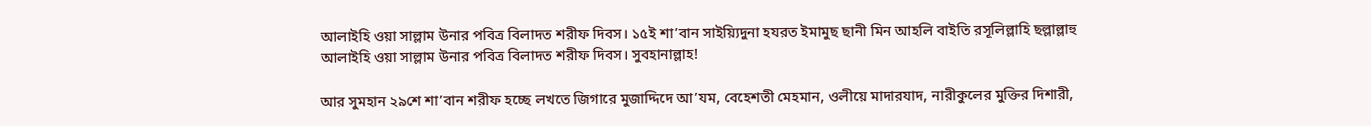আলাইহি ওয়া সাল্লাম উনার পবিত্র বিলাদত শরীফ দিবস। ১৫ই শা’বান সাইয়্যিদুনা হযরত ইমামুছ ছানী মিন আহলি বাইতি রসূলিল্লাহি ছল্লাল্লাহু আলাইহি ওয়া সাল্লাম উনার পবিত্র বিলাদত শরীফ দিবস। সুবহানাল্লাহ!

আর সুমহান ২৯শে শা’বান শরীফ হচ্ছে লখতে জিগারে মুজাদ্দিদে আ’যম, বেহেশতী মেহমান, ওলীয়ে মাদারযাদ, নারীকুলের মুক্তির দিশারী,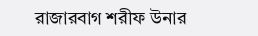রাজারবাগ শরীফ উনার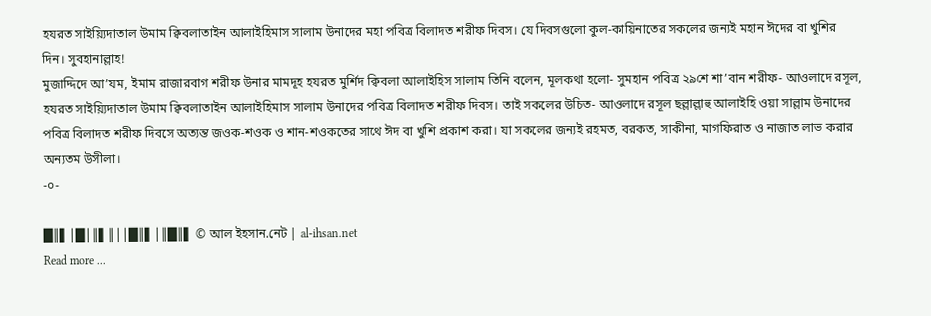হযরত সাইয়্যিদাতাল উমাম ক্বিবলাতাইন আলাইহিমাস সালাম উনাদের মহা পবিত্র বিলাদত শরীফ দিবস। যে দিবসগুলো কুল-কায়িনাতের সকলের জন্যই মহান ঈদের বা খুশির দিন। সুবহানাল্লাহ!
মুজাদ্দিদে আ’যম, ইমাম রাজারবাগ শরীফ উনার মামদূহ হযরত মুর্শিদ ক্বিবলা আলাইহিস সালাম তিনি বলেন, মূলকথা হলো- সুমহান পবিত্র ২৯শে শা’বান শরীফ- আওলাদে রসূল, হযরত সাইয়্যিদাতাল উমাম ক্বিবলাতাইন আলাইহিমাস সালাম উনাদের পবিত্র বিলাদত শরীফ দিবস। তাই সকলের উচিত- আওলাদে রসূল ছল্লাল্লাহু আলাইহি ওয়া সাল্লাম উনাদের পবিত্র বিলাদত শরীফ দিবসে অত্যন্ত জওক-শওক ও শান-শওকতের সাথে ঈদ বা খুশি প্রকাশ করা। যা সকলের জন্যই রহমত, বরকত, সাকীনা, মাগফিরাত ও নাজাত লাভ করার অন্যতম উসীলা।
-০-

█║▌│█│║▌║││█║▌│║█║▌ © আল ইহসান.নেট | al-ihsan.net
Read more ...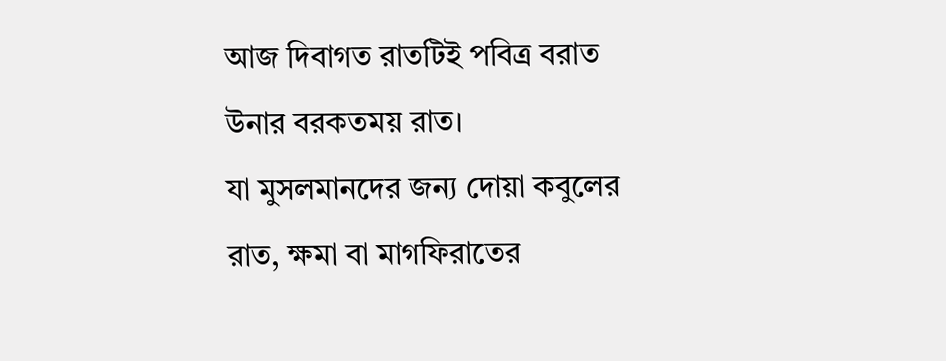আজ দিবাগত রাতটিই পবিত্র বরাত উনার বরকতময় রাত।
যা মুসলমানদের জন্য দোয়া কবুলের রাত, ক্ষমা বা মাগফিরাতের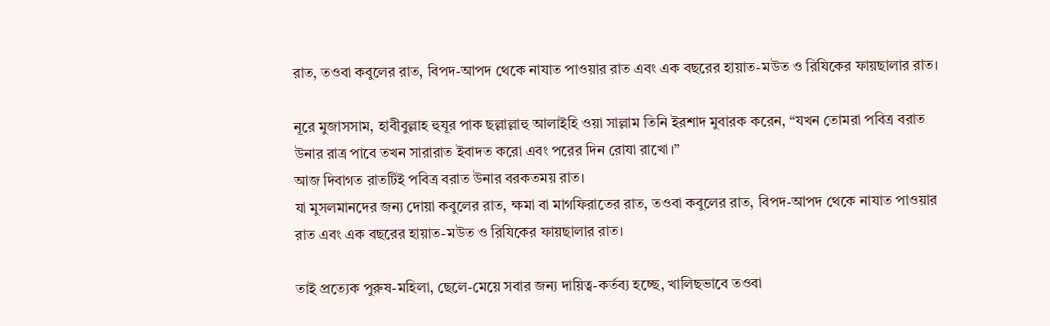রাত, তওবা কবুলের রাত, বিপদ-আপদ থেকে নাযাত পাওয়ার রাত এবং এক বছরের হায়াত-মউত ও রিযিকের ফায়ছালার রাত।

নূরে মুজাসসাম, হাবীবুল্লাহ হুযূর পাক ছল্লাল্লাহু আলাইহি ওয়া সাল্লাম তিনি ইরশাদ মুবারক করেন, “যখন তোমরা পবিত্র বরাত উনার রাত্র পাবে তখন সারারাত ইবাদত করো এবং পরের দিন রোযা রাখো।”
আজ দিবাগত রাতটিই পবিত্র বরাত উনার বরকতময় রাত।
যা মুসলমানদের জন্য দোয়া কবুলের রাত, ক্ষমা বা মাগফিরাতের রাত, তওবা কবুলের রাত, বিপদ-আপদ থেকে নাযাত পাওয়ার রাত এবং এক বছরের হায়াত-মউত ও রিযিকের ফায়ছালার রাত।

তাই প্রত্যেক পুরুষ-মহিলা, ছেলে-মেয়ে সবার জন্য দায়িত্ব-কর্তব্য হচ্ছে, খালিছভাবে তওবা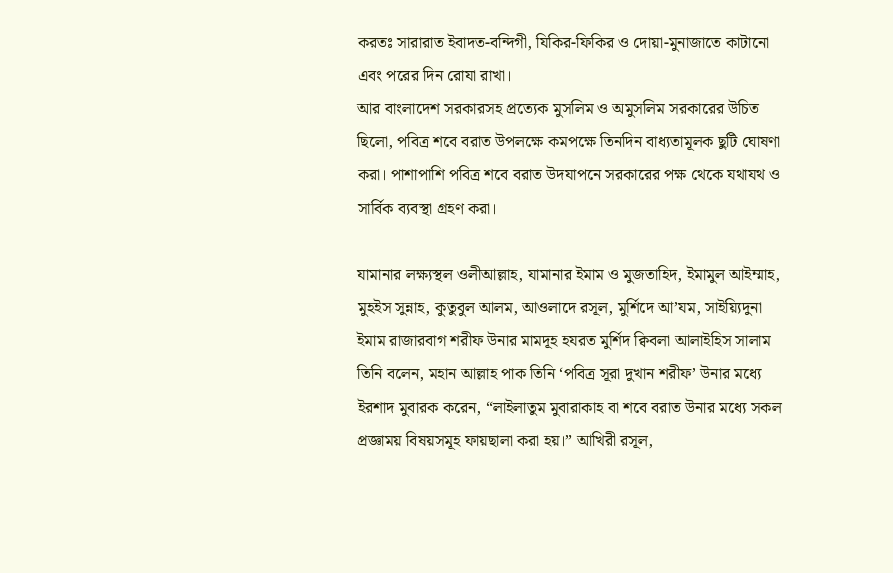করতঃ সারারাত ইবাদত-বন্দিগী, যিকির-ফিকির ও দোয়া-মুনাজাতে কাটানো এবং পরের দিন রোযা রাখা।
আর বাংলাদেশ সরকারসহ প্রত্যেক মুসলিম ও অমুসলিম সরকারের উচিত ছিলো, পবিত্র শবে বরাত উপলক্ষে কমপক্ষে তিনদিন বাধ্যতামূলক ছুটি ঘোষণা করা। পাশাপাশি পবিত্র শবে বরাত উদযাপনে সরকারের পক্ষ থেকে যথাযথ ও সার্বিক ব্যবস্থা গ্রহণ করা।

যামানার লক্ষ্যস্থল ওলীআল্লাহ, যামানার ইমাম ও মুজতাহিদ, ইমামুল আইম্মাহ, মুহইস সুন্নাহ, কুতুবুল আলম, আওলাদে রসূল, মুর্শিদে আ’যম, সাইয়্যিদুনা ইমাম রাজারবাগ শরীফ উনার মামদূহ হযরত মুর্শিদ ক্বিবলা আলাইহিস সালাম তিনি বলেন, মহান আল্লাহ পাক তিনি ‘পবিত্র সূরা দুখান শরীফ’ উনার মধ্যে ইরশাদ মুবারক করেন, “লাইলাতুম মুবারাকাহ বা শবে বরাত উনার মধ্যে সকল প্রজ্ঞাময় বিষয়সমূহ ফায়ছালা করা হয়।” আখিরী রসূল,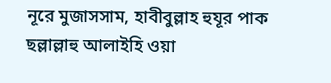নূরে মুজাসসাম, হাবীবুল্লাহ হুযূর পাক ছল্লাল্লাহু আলাইহি ওয়া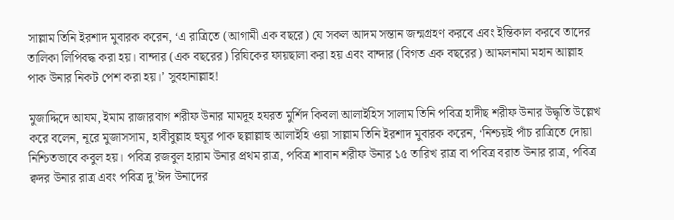সাল্লাম তিনি ইরশাদ মুবারক করেন, ‘এ রাত্রিতে (আগামী এক বছরে) যে সকল আদম সন্তান জন্মগ্রহণ করবে এবং ইন্তিকাল করবে তাদের তালিকা লিপিবদ্ধ করা হয়। বান্দার (এক বছরের) রিযিকের ফায়ছালা করা হয় এবং বান্দার (বিগত এক বছরের) আমলনামা মহান আল্লাহ পাক উনার নিকট পেশ করা হয়।’ সুবহানাল্লাহ!

মুজাদ্দিদে আযম, ইমাম রাজারবাগ শরীফ উনার মামদূহ হযরত মুর্শিদ কিবলা আলাইহিস সালাম তিনি পবিত্র হাদীছ শরীফ উনার উদ্ধৃতি উল্লেখ করে বলেন, নূরে মুজাসসাম, হাবীবুল্লাহ হুযূর পাক ছল্লাল্লাহু আলাইহি ওয়া সাল্লাম তিনি ইরশাদ মুবারক করেন, ‘নিশ্চয়ই পাঁচ রাত্রিতে দোয়া নিশ্চিতভাবে কবুল হয়। পবিত্র রজবুল হারাম উনার প্রথম রাত্র, পবিত্র শাবান শরীফ উনার ১৫ তারিখ রাত্র বা পবিত্র বরাত উনার রাত্র, পবিত্র ক্বদর উনার রাত্র এবং পবিত্র দু’ঈদ উনাদের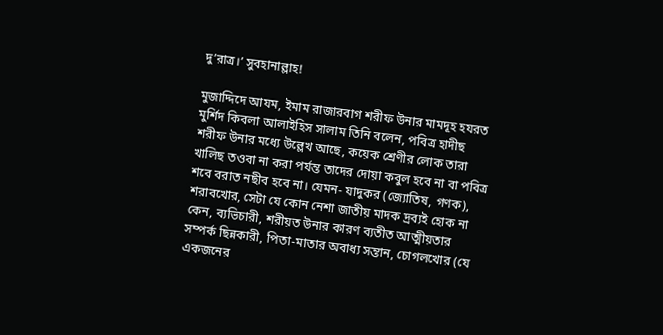দু’রাত্র।’ সুবহানাল্লাহ!

মুজাদ্দিদে আযম, ইমাম রাজারবাগ শরীফ উনার মামদূহ হযরত মুর্শিদ কিবলা আলাইহিস সালাম তিনি বলেন, পবিত্র হাদীছ শরীফ উনার মধ্যে উল্লেখ আছে, কয়েক শ্রেণীর লোক তারা খালিছ তওবা না করা পর্যন্ত তাদের দোয়া কবুল হবে না বা পবিত্র শবে বরাত নছীব হবে না। যেমন- যাদুকর (জ্যোতিষ, গণক), শরাবখোর, সেটা যে কোন নেশা জাতীয় মাদক দ্রব্যই হোক না কেন, ব্যভিচারী, শরীয়ত উনার কারণ ব্যতীত আত্মীয়তার সম্পর্ক ছিন্নকারী, পিতা-মাতার অবাধ্য সন্তান, চোগলখোর (যে একজনের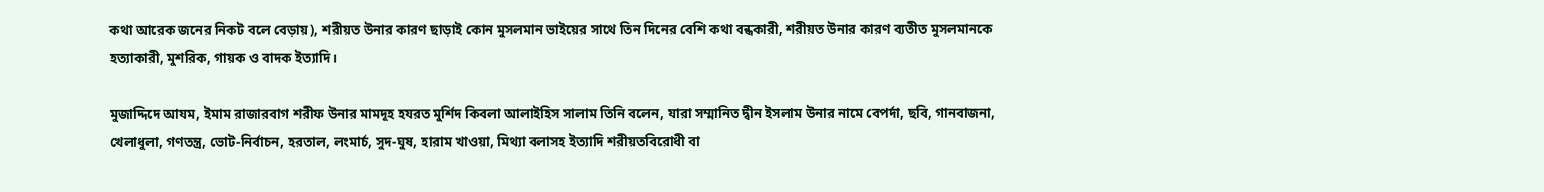কথা আরেক জনের নিকট বলে বেড়ায়), শরীয়ত উনার কারণ ছাড়াই কোন মুসলমান ভাইয়ের সাথে তিন দিনের বেশি কথা বন্ধকারী, শরীয়ত উনার কারণ ব্যতীত মুসলমানকে হত্যাকারী, মুশরিক, গায়ক ও বাদক ইত্যাদি।

মুজাদ্দিদে আযম, ইমাম রাজারবাগ শরীফ উনার মামদূহ হযরত মুর্শিদ কিবলা আলাইহিস সালাম তিনি বলেন, যারা সম্মানিত দ্বীন ইসলাম উনার নামে বেপর্দা, ছবি, গানবাজনা, খেলাধুলা, গণতন্ত্র, ভোট-নির্বাচন, হরতাল, লংমার্চ, সুদ-ঘুষ, হারাম খাওয়া, মিথ্যা বলাসহ ইত্যাদি শরীয়তবিরোধী বা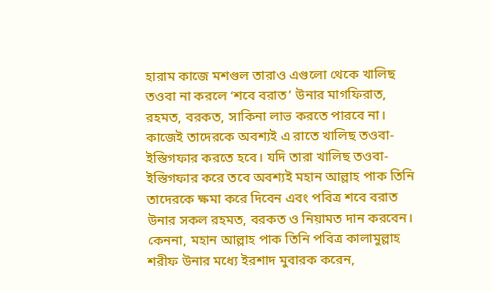হারাম কাজে মশগুল তারাও এগুলো থেকে খালিছ তওবা না করলে ‘শবে বরাত’ উনার মাগফিরাত, রহমত, বরকত, সাকিনা লাভ করতে পারবে না। কাজেই তাদেরকে অবশ্যই এ রাতে খালিছ তওবা-ইস্তিগফার করতে হবে। যদি তারা খালিছ তওবা-ইস্তিগফার করে তবে অবশ্যই মহান আল্লাহ পাক তিনি তাদেরকে ক্ষমা করে দিবেন এবং পবিত্র শবে বরাত উনার সকল রহমত, বরকত ও নিয়ামত দান করবেন। কেননা, মহান আল্লাহ পাক তিনি পবিত্র কালামুল্লাহ শরীফ উনার মধ্যে ইরশাদ মুবারক করেন,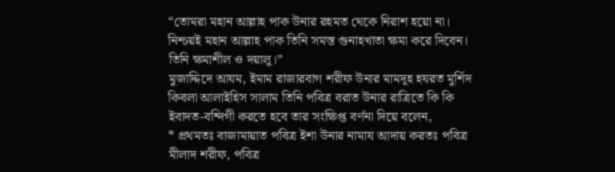“তোমরা মহান আল্লাহ পাক উনার রহমত থেকে নিরাশ হয়ো না। নিশ্চয়ই মহান আল্লাহ পাক তিনি সমস্ত গুনাহখাতা ক্ষমা করে দিবেন। তিনি ক্ষমাশীল ও দয়ালু।”
মুজাদ্দিদে আযম, ইমাম রাজারবাগ শরীফ উনার মামদূহ হযরত মুর্শিদ কিবলা আলাইহিস সালাম তিনি পবিত্র বরাত উনার রাত্রিতে কি কি ইবাদত-বন্দিগী করতে হবে তার সংক্ষিপ্ত বর্ণনা দিয়ে বলেন,
* প্রথমতঃ বাজামায়াত পবিত্র ইশা উনার নামায আদায় করতঃ পবিত্র মীলাদ শরীফ, পবিত্র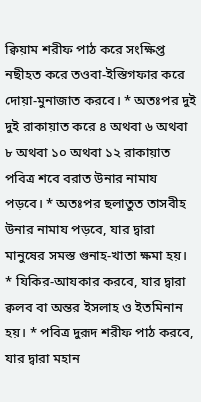ক্বিয়াম শরীফ পাঠ করে সংক্ষিপ্ত নছীহত করে তওবা-ইস্তিগফার করে দোয়া-মুনাজাত করবে। * অতঃপর দুই দুই রাকায়াত করে ৪ অথবা ৬ অথবা ৮ অথবা ১০ অথবা ১২ রাকায়াত পবিত্র শবে বরাত উনার নামায পড়বে। * অতঃপর ছলাতুত তাসবীহ উনার নামায পড়বে, যার দ্বারা মানুষের সমস্ত গুনাহ-খাতা ক্ষমা হয়। * যিকির-আযকার করবে, যার দ্বারা ক্বলব বা অন্তর ইসলাহ ও ইতমিনান হয়। * পবিত্র দুরূদ শরীফ পাঠ করবে, যার দ্বারা মহান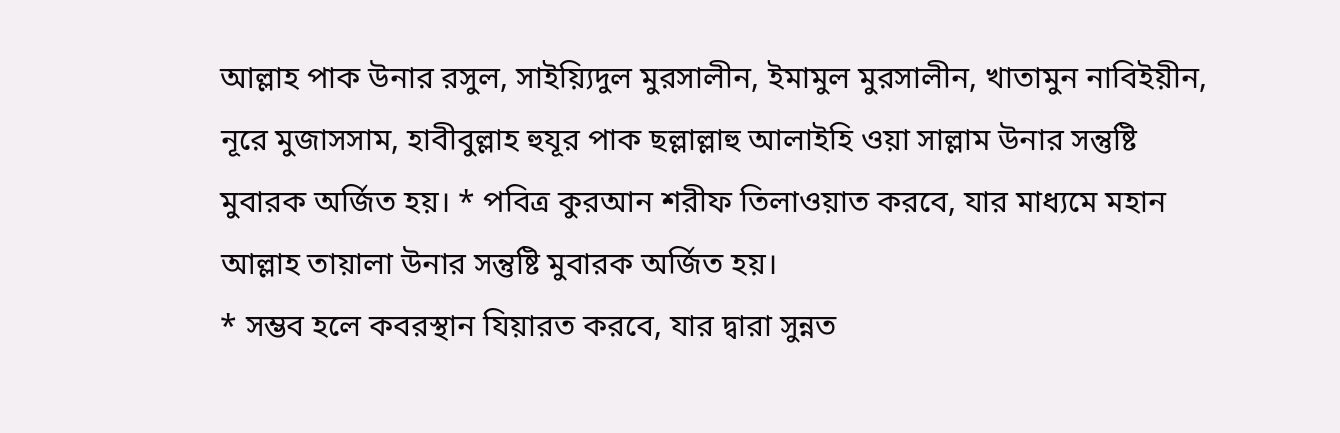আল্লাহ পাক উনার রসুল, সাইয়্যিদুল মুরসালীন, ইমামুল মুরসালীন, খাতামুন নাবিইয়ীন, নূরে মুজাসসাম, হাবীবুল্লাহ হুযূর পাক ছল্লাল্লাহু আলাইহি ওয়া সাল্লাম উনার সন্তুষ্টি মুবারক অর্জিত হয়। * পবিত্র কুরআন শরীফ তিলাওয়াত করবে, যার মাধ্যমে মহান আল্লাহ তায়ালা উনার সন্তুষ্টি মুবারক অর্জিত হয়।
* সম্ভব হলে কবরস্থান যিয়ারত করবে, যার দ্বারা সুন্নত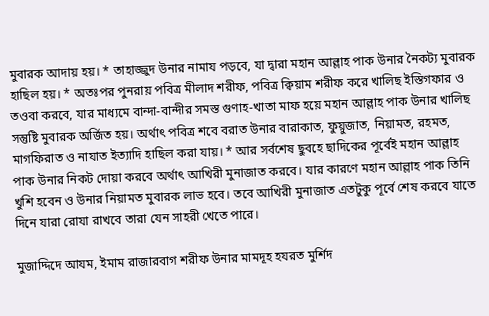মুবারক আদায় হয়। * তাহাজ্জুদ উনার নামায পড়বে, যা দ্বারা মহান আল্লাহ পাক উনার নৈকট্য মুবারক হাছিল হয়। * অতঃপর পুনরায় পবিত্র মীলাদ শরীফ, পবিত্র ক্বিয়াম শরীফ করে খালিছ ইস্তিগফার ও তওবা করবে, যার মাধ্যমে বান্দা-বান্দীর সমস্ত গুণাহ-খাতা মাফ হয়ে মহান আল্লাহ পাক উনার খালিছ সন্তুষ্টি মুবারক অর্জিত হয়। অর্থাৎ পবিত্র শবে বরাত উনার বারাকাত, ফুয়ুজাত, নিয়ামত, রহমত, মাগফিরাত ও নাযাত ইত্যাদি হাছিল করা যায়। * আর সর্বশেষ ছুবহে ছাদিকের পূর্বেই মহান আল্লাহ পাক উনার নিকট দোয়া করবে অর্থাৎ আখিরী মুনাজাত করবে। যার কারণে মহান আল্লাহ পাক তিনি খুশি হবেন ও উনার নিয়ামত মুবারক লাভ হবে। তবে আখিরী মুনাজাত এতটুকু পূর্বে শেষ করবে যাতে দিনে যারা রোযা রাখবে তারা যেন সাহরী খেতে পারে।

মুজাদ্দিদে আযম, ইমাম রাজারবাগ শরীফ উনার মামদূহ হযরত মুর্শিদ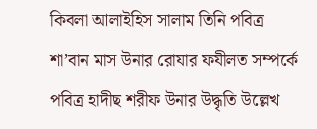কিবলা আলাইহিস সালাম তিনি পবিত্র শা’বান মাস উনার রোযার ফযীলত সম্পর্কে পবিত্র হাদীছ শরীফ উনার উদ্ধৃতি উল্লেখ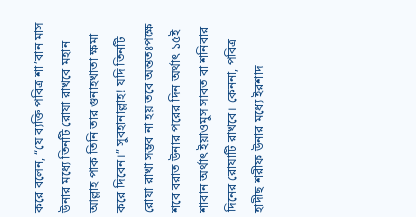করে বলেন, “যে ব্যক্তি পবিত্র শা’বান মাস উনার মধ্যে তিনটি রোযা রাখবে মহান আল্লাহ পাক তিনি তার গুনাহখাতা ক্ষমা করে দিবেন।” সুবহানাল্লাহ! যদি তিনটি রোযা রাখা সম্ভব না হয় তবে অন্ততঃপক্ষে শবে বরাত উনার পরের দিন অর্থাৎ ১৫ই শাবান অর্থাৎ ইয়াওমুস সাবত বা শনিবার দিনের রোযাটি রাখবে। কেননা, পবিত্র হাদীছ শরীফ উনার মধ্যে ইরশাদ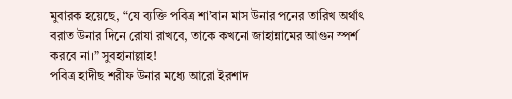মুবারক হয়েছে, “যে ব্যক্তি পবিত্র শা’বান মাস উনার পনের তারিখ অর্থাৎ বরাত উনার দিনে রোযা রাখবে, তাকে কখনো জাহান্নামের আগুন স্পর্শ করবে না।” সুবহানাল্লাহ!
পবিত্র হাদীছ শরীফ উনার মধ্যে আরো ইরশাদ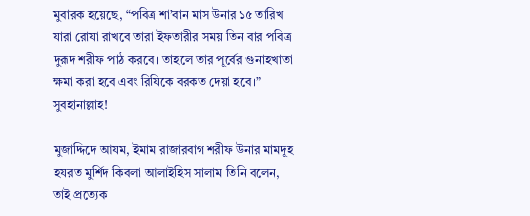মুবারক হয়েছে, “পবিত্র শা’বান মাস উনার ১৫ তারিখ যারা রোযা রাখবে তারা ইফতারীর সময় তিন বার পবিত্র দুরূদ শরীফ পাঠ করবে। তাহলে তার পূর্বের গুনাহখাতা ক্ষমা করা হবে এবং রিযিকে বরকত দেয়া হবে।” সুবহানাল্লাহ!

মুজাদ্দিদে আযম, ইমাম রাজারবাগ শরীফ উনার মামদূহ হযরত মুর্শিদ কিবলা আলাইহিস সালাম তিনি বলেন, তাই প্রত্যেক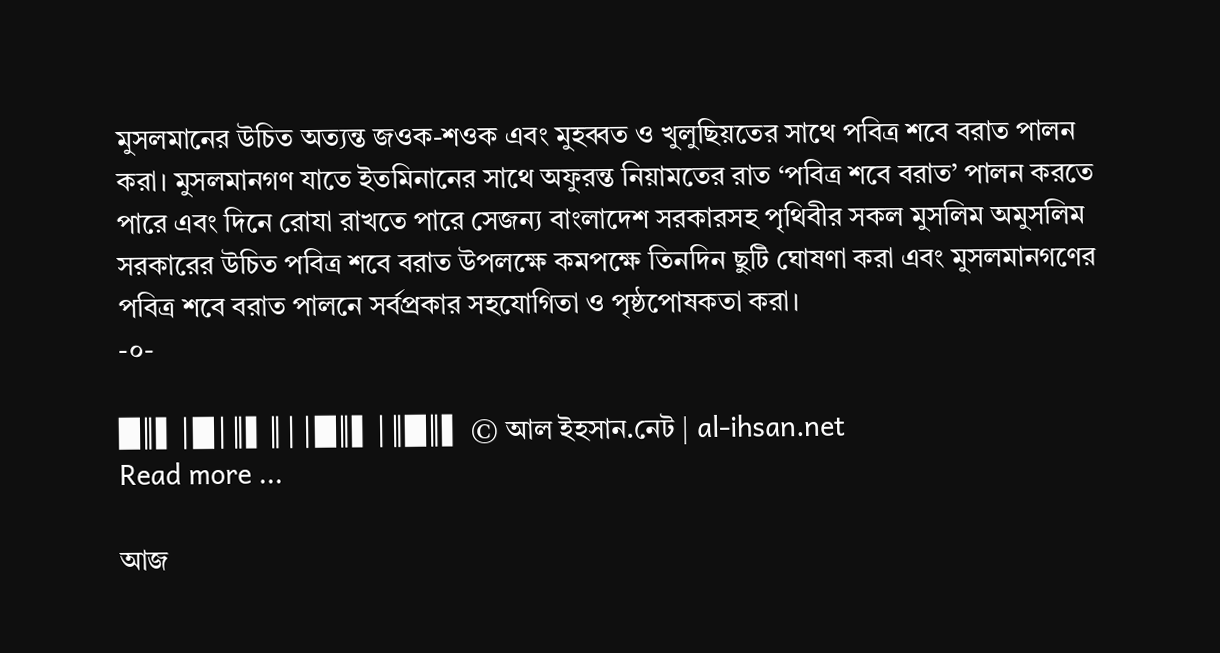মুসলমানের উচিত অত্যন্ত জওক-শওক এবং মুহব্বত ও খুলুছিয়তের সাথে পবিত্র শবে বরাত পালন করা। মুসলমানগণ যাতে ইতমিনানের সাথে অফুরন্ত নিয়ামতের রাত ‘পবিত্র শবে বরাত’ পালন করতে পারে এবং দিনে রোযা রাখতে পারে সেজন্য বাংলাদেশ সরকারসহ পৃথিবীর সকল মুসলিম অমুসলিম সরকারের উচিত পবিত্র শবে বরাত উপলক্ষে কমপক্ষে তিনদিন ছুটি ঘোষণা করা এবং মুসলমানগণের পবিত্র শবে বরাত পালনে সর্বপ্রকার সহযোগিতা ও পৃষ্ঠপোষকতা করা।
-০-

█║▌│█│║▌║││█║▌│║█║▌ © আল ইহসান.নেট | al-ihsan.net
Read more ...

আজ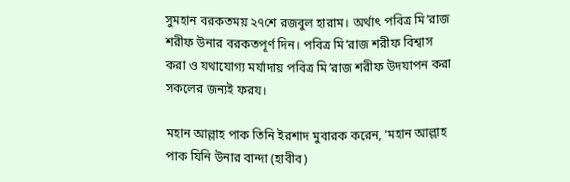সুমহান বরকতময় ২৭শে রজবুল হারাম। অর্থাৎ পবিত্র মি’রাজ শরীফ উনার বরকতপূর্ণ দিন। পবিত্র মি’রাজ শরীফ বিশ্বাস করা ও যথাযোগ্য মর্যাদায় পবিত্র মি’রাজ শরীফ উদযাপন করা সকলের জন্যই ফরয।

মহান আল্লাহ পাক তিনি ইরশাদ মুবারক করেন, ‘মহান আল্লাহ পাক যিনি উনার বান্দা (হাবীব)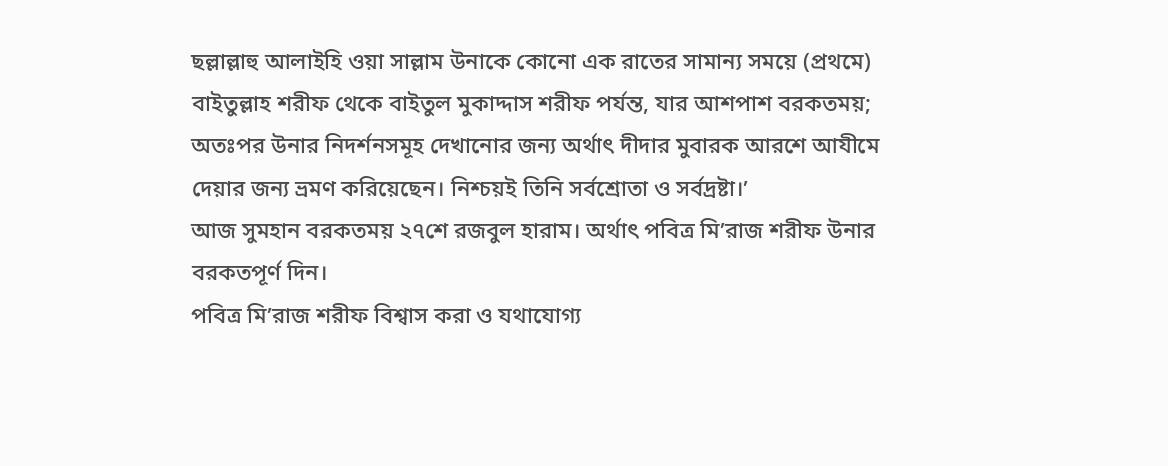ছল্লাল্লাহু আলাইহি ওয়া সাল্লাম উনাকে কোনো এক রাতের সামান্য সময়ে (প্রথমে) বাইতুল্লাহ শরীফ থেকে বাইতুল মুকাদ্দাস শরীফ পর্যন্ত, যার আশপাশ বরকতময়; অতঃপর উনার নিদর্শনসমূহ দেখানোর জন্য অর্থাৎ দীদার মুবারক আরশে আযীমে দেয়ার জন্য ভ্রমণ করিয়েছেন। নিশ্চয়ই তিনি সর্বশ্রোতা ও সর্বদ্রষ্টা।’
আজ সুমহান বরকতময় ২৭শে রজবুল হারাম। অর্থাৎ পবিত্র মি’রাজ শরীফ উনার বরকতপূর্ণ দিন।
পবিত্র মি’রাজ শরীফ বিশ্বাস করা ও যথাযোগ্য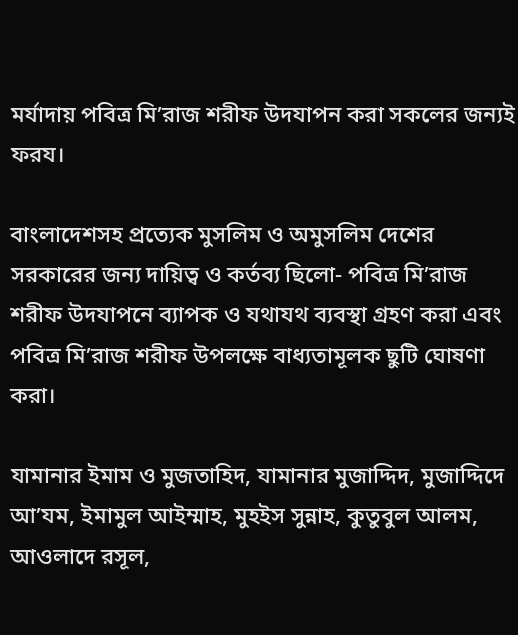মর্যাদায় পবিত্র মি’রাজ শরীফ উদযাপন করা সকলের জন্যই ফরয।

বাংলাদেশসহ প্রত্যেক মুসলিম ও অমুসলিম দেশের সরকারের জন্য দায়িত্ব ও কর্তব্য ছিলো- পবিত্র মি’রাজ শরীফ উদযাপনে ব্যাপক ও যথাযথ ব্যবস্থা গ্রহণ করা এবং পবিত্র মি’রাজ শরীফ উপলক্ষে বাধ্যতামূলক ছুটি ঘোষণা করা।

যামানার ইমাম ও মুজতাহিদ, যামানার মুজাদ্দিদ, মুজাদ্দিদে আ’যম, ইমামুল আইম্মাহ, মুহইস সুন্নাহ, কুতুবুল আলম, আওলাদে রসূল,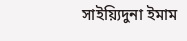সাইয়্যিদুনা ইমাম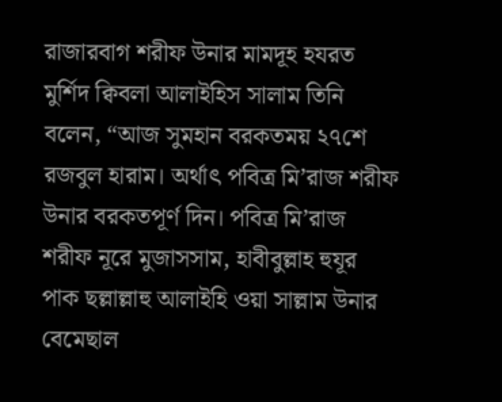রাজারবাগ শরীফ উনার মামদূহ হযরত মুর্শিদ ক্বিবলা আলাইহিস সালাম তিনি বলেন, “আজ সুমহান বরকতময় ২৭শে রজবুল হারাম। অর্থাৎ পবিত্র মি’রাজ শরীফ উনার বরকতপূর্ণ দিন। পবিত্র মি’রাজ শরীফ নূরে মুজাসসাম, হাবীবুল্লাহ হুযূর পাক ছল্লাল্লাহু আলাইহি ওয়া সাল্লাম উনার বেমেছাল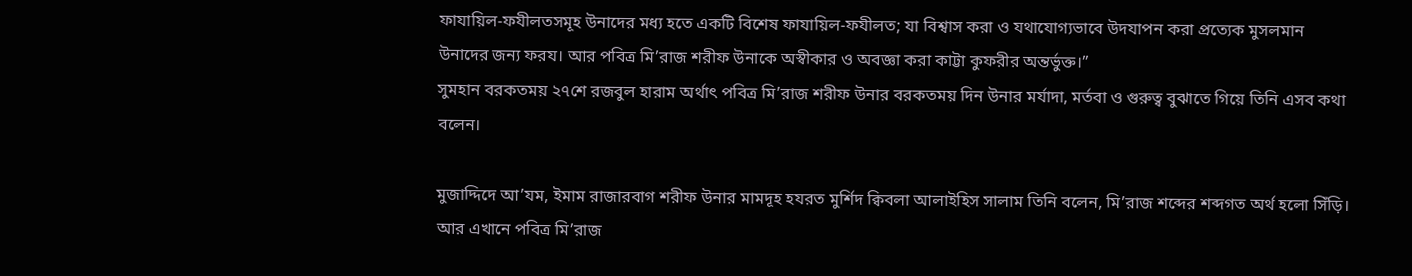ফাযায়িল-ফযীলতসমূহ উনাদের মধ্য হতে একটি বিশেষ ফাযায়িল-ফযীলত; যা বিশ্বাস করা ও যথাযোগ্যভাবে উদযাপন করা প্রত্যেক মুসলমান উনাদের জন্য ফরয। আর পবিত্র মি’রাজ শরীফ উনাকে অস্বীকার ও অবজ্ঞা করা কাট্টা কুফরীর অন্তর্ভুক্ত।”
সুমহান বরকতময় ২৭শে রজবুল হারাম অর্থাৎ পবিত্র মি’রাজ শরীফ উনার বরকতময় দিন উনার মর্যাদা, মর্তবা ও গুরুত্ব বুঝাতে গিয়ে তিনি এসব কথা বলেন।

মুজাদ্দিদে আ’যম, ইমাম রাজারবাগ শরীফ উনার মামদূহ হযরত মুর্শিদ ক্বিবলা আলাইহিস সালাম তিনি বলেন, মি’রাজ শব্দের শব্দগত অর্থ হলো সিঁড়ি। আর এখানে পবিত্র মি’রাজ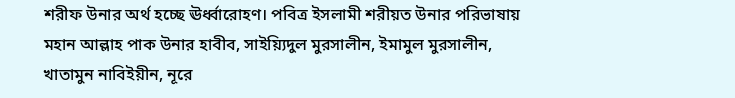শরীফ উনার অর্থ হচ্ছে ঊর্ধ্বারোহণ। পবিত্র ইসলামী শরীয়ত উনার পরিভাষায় মহান আল্লাহ পাক উনার হাবীব, সাইয়্যিদুল মুরসালীন, ইমামুল মুরসালীন, খাতামুন নাবিইয়ীন, নূরে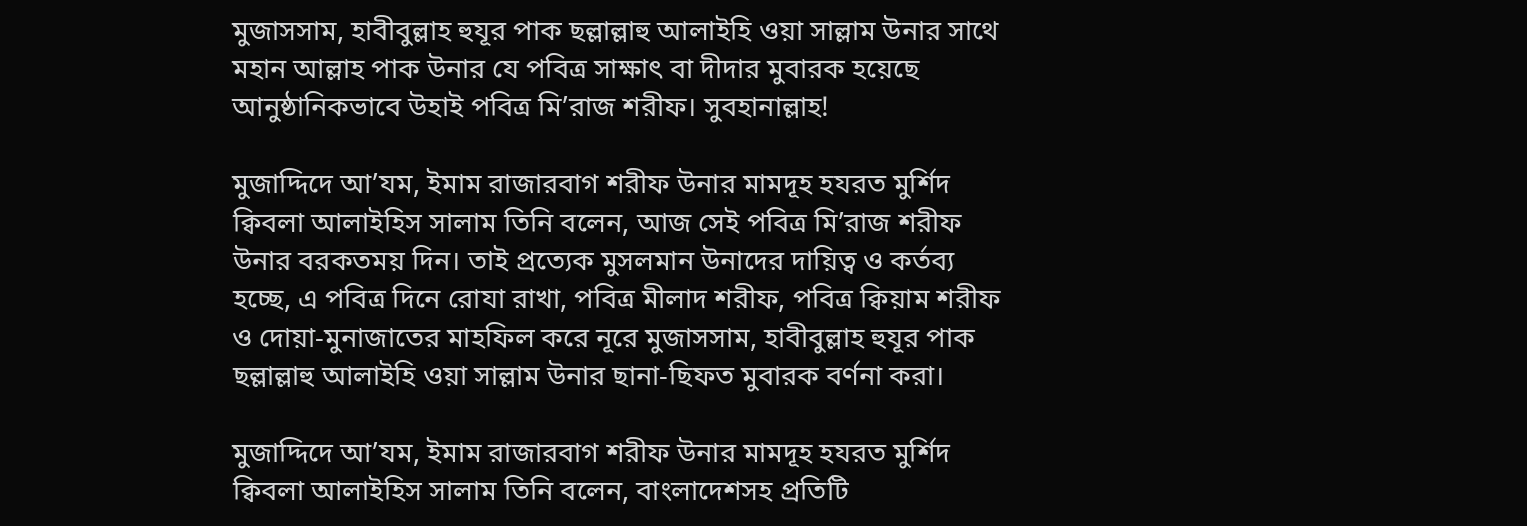মুজাসসাম, হাবীবুল্লাহ হুযূর পাক ছল্লাল্লাহু আলাইহি ওয়া সাল্লাম উনার সাথে মহান আল্লাহ পাক উনার যে পবিত্র সাক্ষাৎ বা দীদার মুবারক হয়েছে আনুষ্ঠানিকভাবে উহাই পবিত্র মি’রাজ শরীফ। সুবহানাল্লাহ!

মুজাদ্দিদে আ’যম, ইমাম রাজারবাগ শরীফ উনার মামদূহ হযরত মুর্শিদ ক্বিবলা আলাইহিস সালাম তিনি বলেন, আজ সেই পবিত্র মি’রাজ শরীফ উনার বরকতময় দিন। তাই প্রত্যেক মুসলমান উনাদের দায়িত্ব ও কর্তব্য হচ্ছে, এ পবিত্র দিনে রোযা রাখা, পবিত্র মীলাদ শরীফ, পবিত্র ক্বিয়াম শরীফ ও দোয়া-মুনাজাতের মাহফিল করে নূরে মুজাসসাম, হাবীবুল্লাহ হুযূর পাক ছল্লাল্লাহু আলাইহি ওয়া সাল্লাম উনার ছানা-ছিফত মুবারক বর্ণনা করা।

মুজাদ্দিদে আ’যম, ইমাম রাজারবাগ শরীফ উনার মামদূহ হযরত মুর্শিদ ক্বিবলা আলাইহিস সালাম তিনি বলেন, বাংলাদেশসহ প্রতিটি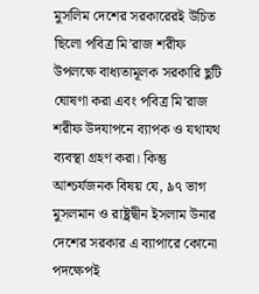মুসলিম দেশের সরকারেরই উচিত ছিলো পবিত্র মি’রাজ শরীফ উপলক্ষে বাধ্যতামূলক সরকারি ছুটি ঘোষণা করা এবং পবিত্র মি’রাজ শরীফ উদযাপনে ব্যাপক ও যথাযথ ব্যবস্থা গ্রহণ করা। কিন্তু আশ্চর্যজনক বিষয় যে, ৯৭ ভাগ মুসলমান ও রাষ্ট্রদ্বীন ইসলাম উনার দেশের সরকার এ ব্যাপারে কোনো পদক্ষেপই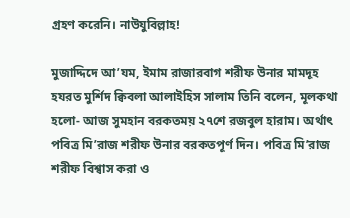গ্রহণ করেনি। নাউযুবিল্লাহ!

মুজাদ্দিদে আ’যম, ইমাম রাজারবাগ শরীফ উনার মামদূহ হযরত মুর্শিদ ক্বিবলা আলাইহিস সালাম তিনি বলেন, মূলকথা হলো- আজ সুমহান বরকতময় ২৭শে রজবুল হারাম। অর্থাৎ পবিত্র মি’রাজ শরীফ উনার বরকতপূর্ণ দিন। পবিত্র মি’রাজ শরীফ বিশ্বাস করা ও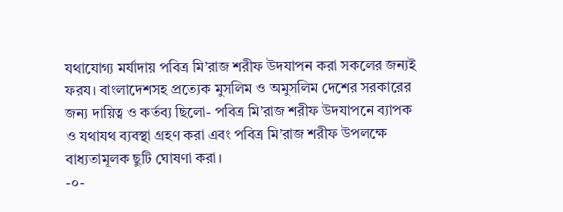যথাযোগ্য মর্যাদায় পবিত্র মি’রাজ শরীফ উদযাপন করা সকলের জন্যই ফরয। বাংলাদেশসহ প্রত্যেক মুসলিম ও অমুসলিম দেশের সরকারের জন্য দায়িত্ব ও কর্তব্য ছিলো- পবিত্র মি’রাজ শরীফ উদযাপনে ব্যাপক ও যথাযথ ব্যবস্থা গ্রহণ করা এবং পবিত্র মি’রাজ শরীফ উপলক্ষে বাধ্যতামূলক ছুটি ঘোষণা করা।
-০-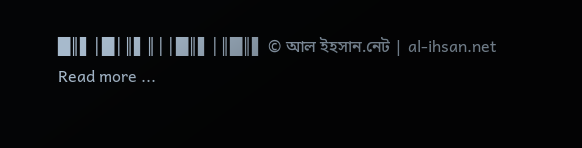█║▌│█│║▌║││█║▌│║█║▌ © আল ইহসান.নেট | al-ihsan.net
Read more ...